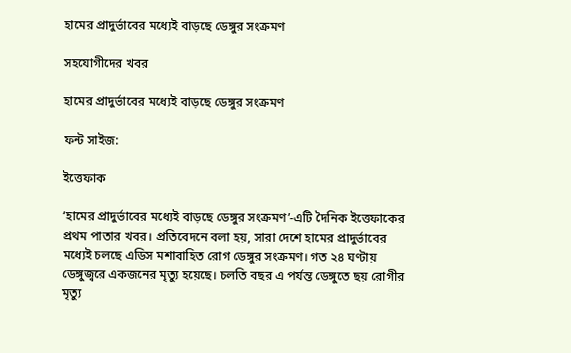হামের প্রাদুর্ভাবের মধ্যেই বাড়ছে ডেঙ্গুর সংক্রমণ

সহযোগীদের খবর

হামের প্রাদুর্ভাবের মধ্যেই বাড়ছে ডেঙ্গুর সংক্রমণ

ফন্ট সাইজ:

ইত্তেফাক

‘হামের প্রাদুর্ভাবের মধ্যেই বাড়ছে ডেঙ্গুর সংক্রমণ’-এটি দৈনিক ইত্তেফাকের প্রথম পাতার খবর। প্রতিবেদনে বলা হয়, সারা দেশে হামের প্রাদুর্ভাবের মধ্যেই চলছে এডিস মশাবাহিত রোগ ডেঙ্গুর সংক্রমণ। গত ২৪ ঘণ্টায় ডেঙ্গুজ্বরে একজনের মৃত্যু হয়েছে। চলতি বছর এ পর্যন্ত ডেঙ্গুতে ছয় রোগীর মৃত্যু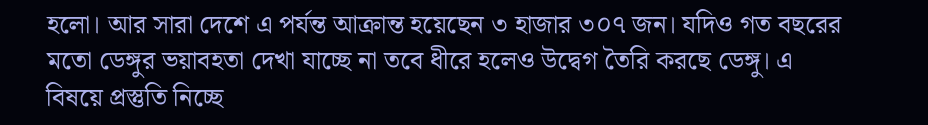হলো। আর সারা দেশে এ পর্যন্ত আক্রান্ত হয়েছেন ৩ হাজার ৩০৭ জন। যদিও গত বছরের মতো ডেঙ্গুর ভয়াবহতা দেখা যাচ্ছে না তবে ধীরে হলেও উদ্বেগ তৈরি করছে ডেঙ্গু। এ বিষয়ে প্রস্তুতি নিচ্ছে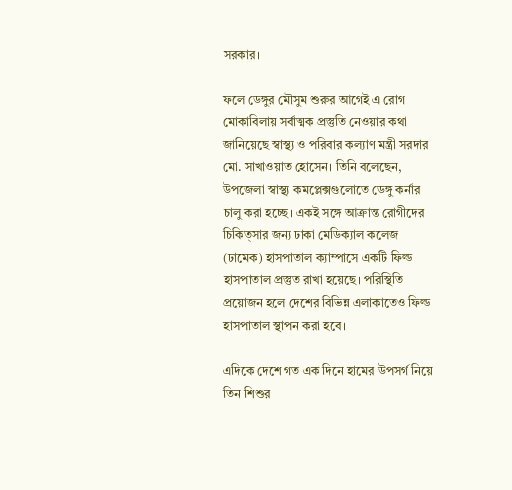সরকার।

ফলে ডেঙ্গুর মৌসুম শুরুর আগেই এ রোগ মোকাবিলায় সর্বাত্মক প্রস্তুতি নেওয়ার কথা জানিয়েছে স্বাস্থ্য ও পরিবার কল্যাণ মন্ত্রী সরদার মো. সাখাওয়াত হোসেন। তিনি বলেছেন, উপজেলা স্বাস্থ্য কমপ্লেক্সগুলোতে ডেঙ্গু কর্নার চালু করা হচ্ছে। একই সঙ্গে আক্রান্ত রোগীদের চিকিত্সার জন্য ঢাকা মেডিক্যাল কলেজ (ঢামেক) হাসপাতাল ক্যাম্পাসে একটি ফিল্ড হাসপাতাল প্রস্তুত রাখা হয়েছে। পরিস্থিতি প্রয়োজন হলে দেশের বিভিন্ন এলাকাতেও ফিল্ড হাসপাতাল স্থাপন করা হবে।

এদিকে দেশে গত এক দিনে হামের উপসর্গ নিয়ে তিন শিশুর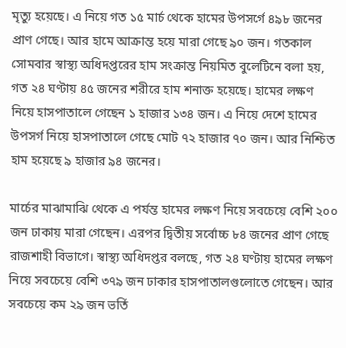মৃত্যু হয়েছে। এ নিয়ে গত ১৫ মার্চ থেকে হামের উপসর্গে ৪৯৮ জনের প্রাণ গেছে। আর হামে আক্রান্ত হয়ে মারা গেছে ৯০ জন। গতকাল সোমবার স্বাস্থ্য অধিদপ্তরের হাম সংক্রান্ত নিয়মিত বুলেটিনে বলা হয়, গত ২৪ ঘণ্টায় ৪৫ জনের শরীরে হাম শনাক্ত হয়েছে। হামের লক্ষণ নিয়ে হাসপাতালে গেছেন ১ হাজার ১৩৪ জন। এ নিয়ে দেশে হামের উপসর্গ নিয়ে হাসপাতালে গেছে মোট ৭২ হাজার ৭০ জন। আর নিশ্চিত হাম হয়েছে ৯ হাজার ৯৪ জনের।

মার্চের মাঝামাঝি থেকে এ পর্যন্ত হামের লক্ষণ নিয়ে সবচেয়ে বেশি ২০০ জন ঢাকায় মারা গেছেন। এরপর দ্বিতীয় সর্বোচ্চ ৮৪ জনের প্রাণ গেছে রাজশাহী বিভাগে। স্বাস্থ্য অধিদপ্তর বলছে, গত ২৪ ঘণ্টায় হামের লক্ষণ নিয়ে সবচেয়ে বেশি ৩৭৯ জন ঢাকার হাসপাতালগুলোতে গেছেন। আর সবচেয়ে কম ২৯ জন ভর্তি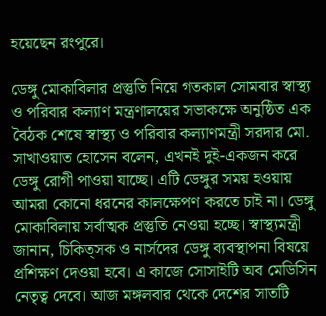হয়েছেন রংপুরে।

ডেঙ্গু মোকাবিলার প্রস্তুতি নিয়ে গতকাল সোমবার স্বাস্থ্য ও পরিবার কল্যাণ মন্ত্রণালয়ের সভাকক্ষে অনুষ্ঠিত এক বৈঠক শেষে স্বাস্থ্য ও পরিবার কল্যাণমন্ত্রী সরদার মো. সাখাওয়াত হোসেন বলেন, এখনই দুই-একজন করে ডেঙ্গু রোগী পাওয়া যাচ্ছে। এটি ডেঙ্গুর সময় হওয়ায় আমরা কোনো ধরনের কালক্ষেপণ করতে চাই না। ডেঙ্গু মোকাবিলায় সর্বাত্মক প্রস্তুতি নেওয়া হচ্ছে। স্বাস্থ্যমন্ত্রী জানান, চিকিত্সক ও নার্সদের ডেঙ্গু ব্যবস্থাপনা বিষয়ে প্রশিক্ষণ দেওয়া হবে। এ কাজে সোসাইটি অব মেডিসিন নেতৃত্ব দেবে। আজ মঙ্গলবার থেকে দেশের সাতটি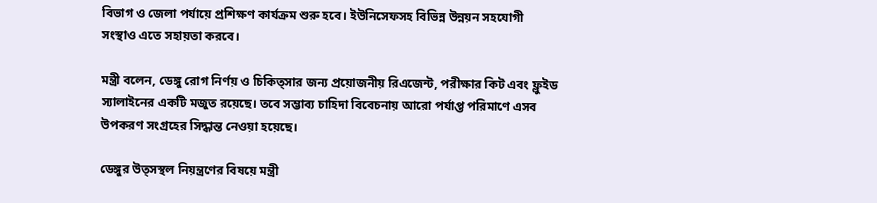বিভাগ ও জেলা পর্যায়ে প্রশিক্ষণ কার্যক্রম শুরু হবে। ইউনিসেফসহ বিভিন্ন উন্নয়ন সহযোগী সংস্থাও এতে সহায়তা করবে।

মন্ত্রী বলেন, ডেঙ্গু রোগ নির্ণয় ও চিকিত্সার জন্য প্রয়োজনীয় রিএজেন্ট, পরীক্ষার কিট এবং ফ্লুইড স্যালাইনের একটি মজুত রয়েছে। তবে সম্ভাব্য চাহিদা বিবেচনায় আরো পর্যাপ্ত পরিমাণে এসব উপকরণ সংগ্রহের সিদ্ধান্ত নেওয়া হয়েছে।

ডেঙ্গুর উত্সস্থল নিয়ন্ত্রণের বিষয়ে মন্ত্রী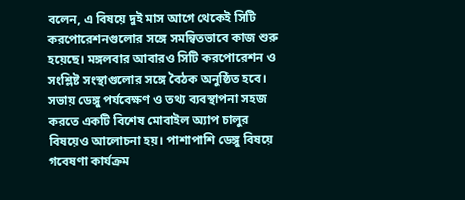বলেন, এ বিষয়ে দুই মাস আগে থেকেই সিটি করপোরেশনগুলোর সঙ্গে সমন্বিতভাবে কাজ শুরু হয়েছে। মঙ্গলবার আবারও সিটি করপোরেশন ও সংশ্লিষ্ট সংস্থাগুলোর সঙ্গে বৈঠক অনুষ্ঠিত হবে। সভায় ডেঙ্গু পর্যবেক্ষণ ও তথ্য ব্যবস্থাপনা সহজ করতে একটি বিশেষ মোবাইল অ্যাপ চালুর বিষয়েও আলোচনা হয়। পাশাপাশি ডেঙ্গু বিষয়ে গবেষণা কার্যক্রম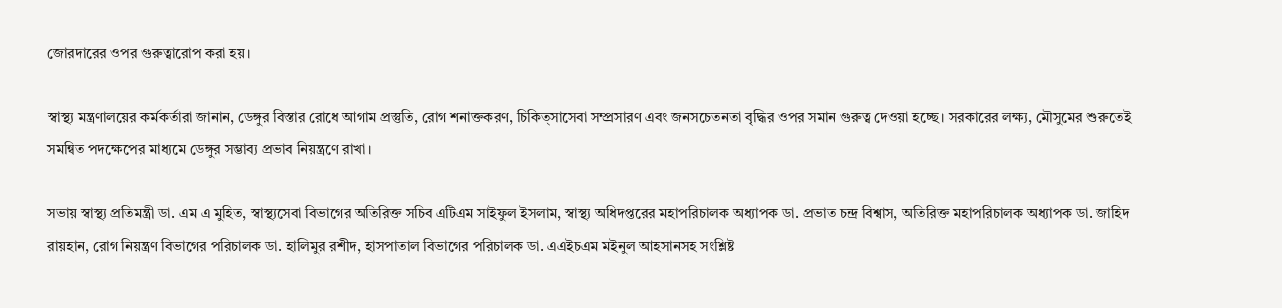জোরদারের ওপর গুরুত্বারোপ করা হয়।

স্বাস্থ্য মন্ত্রণালয়ের কর্মকর্তারা জানান, ডেঙ্গুর বিস্তার রোধে আগাম প্রস্তুতি, রোগ শনাক্তকরণ, চিকিত্সাসেবা সম্প্রসারণ এবং জনসচেতনতা বৃদ্ধির ওপর সমান গুরুত্ব দেওয়া হচ্ছে। সরকারের লক্ষ্য, মৌসুমের শুরুতেই সমন্বিত পদক্ষেপের মাধ্যমে ডেঙ্গুর সম্ভাব্য প্রভাব নিয়ন্ত্রণে রাখা।

সভায় স্বাস্থ্য প্রতিমন্ত্রী ডা. এম এ মুহিত, স্বাস্থ্যসেবা বিভাগের অতিরিক্ত সচিব এটিএম সাইফুল ইসলাম, স্বাস্থ্য অধিদপ্তরের মহাপরিচালক অধ্যাপক ডা. প্রভাত চন্দ্র বিশ্বাস, অতিরিক্ত মহাপরিচালক অধ্যাপক ডা. জাহিদ রায়হান, রোগ নিয়ন্ত্রণ বিভাগের পরিচালক ডা. হালিমুর রশীদ, হাসপাতাল বিভাগের পরিচালক ডা. এএইচএম মইনুল আহসানসহ সংশ্লিষ্ট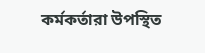কর্মকর্তারা উপস্থিত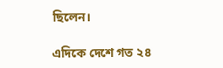ছিলেন।

এদিকে দেশে গত ২৪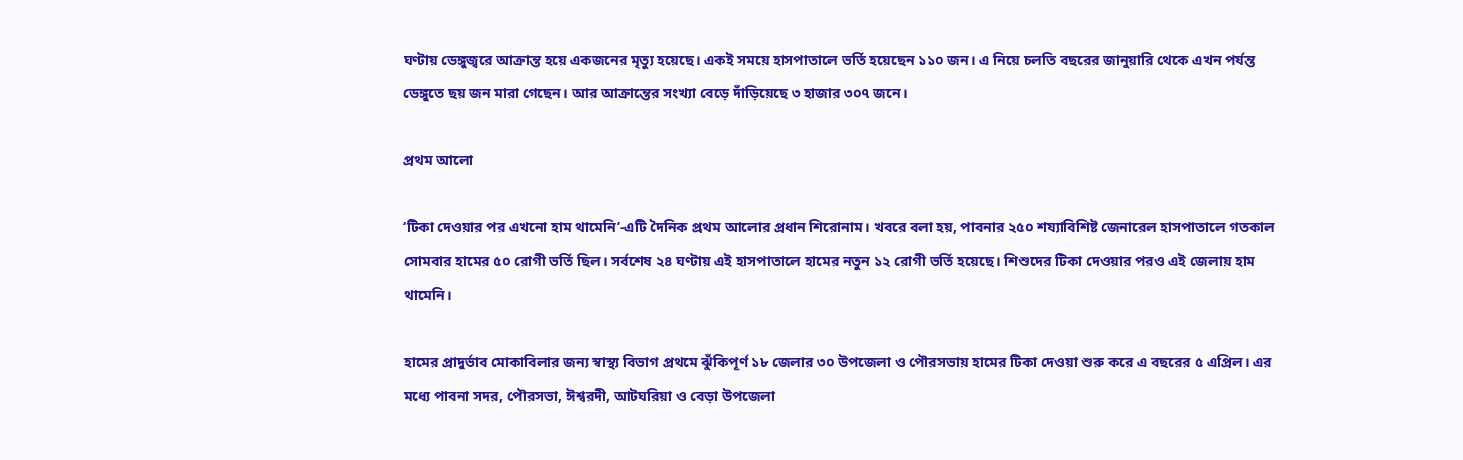ঘণ্টায় ডেঙ্গুজ্বরে আক্রান্ত হয়ে একজনের মৃত্যু হয়েছে। একই সময়ে হাসপাতালে ভর্তি হয়েছেন ১১০ জন। এ নিয়ে চলতি বছরের জানুয়ারি থেকে এখন পর্যন্ত ডেঙ্গুতে ছয় জন মারা গেছেন। আর আক্রান্তের সংখ্যা বেড়ে দাঁড়িয়েছে ৩ হাজার ৩০৭ জনে।

প্রথম আলো

‘টিকা দেওয়ার পর এখনো হাম থামেনি’-এটি দৈনিক প্রথম আলোর প্রধান শিরোনাম। খবরে বলা হয়, পাবনার ২৫০ শয্যাবিশিষ্ট জেনারেল হাসপাতালে গতকাল সোমবার হামের ৫০ রোগী ভর্তি ছিল। সর্বশেষ ২৪ ঘণ্টায় এই হাসপাতালে হামের নতুন ১২ রোগী ভর্তি হয়েছে। শিশুদের টিকা দেওয়ার পরও এই জেলায় হাম থামেনি।

হামের প্রাদুর্ভাব মোকাবিলার জন্য স্বাস্থ্য বিভাগ প্রথমে ঝুঁকিপূর্ণ ১৮ জেলার ৩০ উপজেলা ও পৌরসভায় হামের টিকা দেওয়া শুরু করে এ বছরের ৫ এপ্রিল। এর মধ্যে পাবনা সদর, পৌরসভা, ঈশ্বরদী, আটঘরিয়া ও বেড়া উপজেলা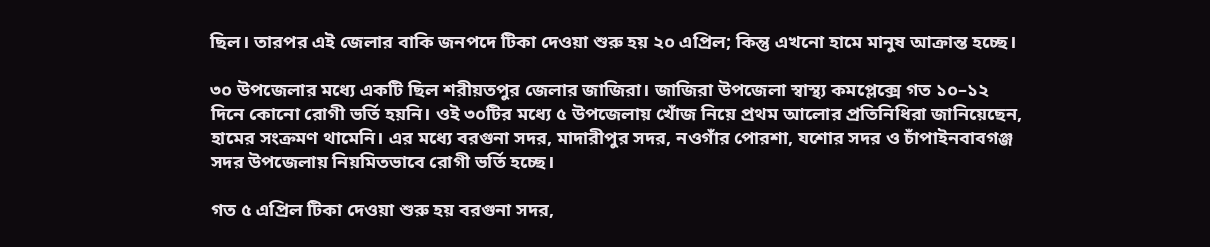ছিল। তারপর এই জেলার বাকি জনপদে টিকা দেওয়া শুরু হয় ২০ এপ্রিল; কিন্তু এখনো হামে মানুষ আক্রান্ত হচ্ছে।

৩০ উপজেলার মধ্যে একটি ছিল শরীয়তপুর জেলার জাজিরা। জাজিরা উপজেলা স্বাস্থ্য কমপ্লেক্সে গত ১০–১২ দিনে কোনো রোগী ভর্তি হয়নি। ওই ৩০টির মধ্যে ৫ উপজেলায় খোঁজ নিয়ে প্রথম আলোর প্রতিনিধিরা জানিয়েছেন, হামের সংক্রমণ থামেনি। এর মধ্যে বরগুনা সদর, মাদারীপুর সদর, নওগাঁর পোরশা, যশোর সদর ও চাঁপাইনবাবগঞ্জ সদর উপজেলায় নিয়মিতভাবে রোগী ভর্তি হচ্ছে।

গত ৫ এপ্রিল টিকা দেওয়া শুরু হয় বরগুনা সদর,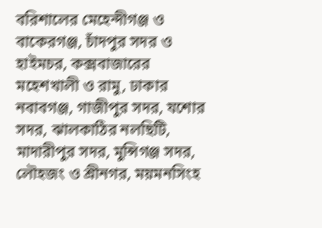বরিশালের মেহেন্দীগঞ্জ ও বাকেরগঞ্জ, চাঁদপুর সদর ও হাইমচর, কক্সবাজারের মহেশখালী ও রামু, ঢাকার নবাবগঞ্জ, গাজীপুর সদর, যশোর সদর, ঝালকাঠির নলছিটি, মাদারীপুর সদর, মুন্সিগঞ্জ সদর, লৌহজং ও শ্রীনগর, ময়মনসিংহ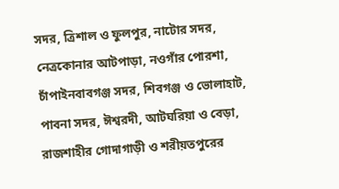সদর, ত্রিশাল ও ফুলপুর, নাটোর সদর, নেত্রকোনার আটপাড়া, নওগাঁর পোরশা, চাঁপাইনবাবগঞ্জ সদর, শিবগঞ্জ ও ভোলাহাট, পাবনা সদর, ঈশ্বরদী, আটঘরিয়া ও বেড়া, রাজশাহীর গোদাগাড়ী ও শরীয়তপুরের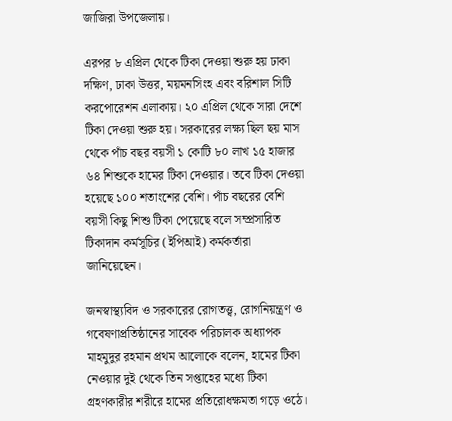জাজিরা উপজেলায়।

এরপর ৮ এপ্রিল থেকে টিকা দেওয়া শুরু হয় ঢাকা দক্ষিণ, ঢাকা উত্তর, ময়মনসিংহ এবং বরিশাল সিটি করপোরেশন এলাকায়। ২০ এপ্রিল থেকে সারা দেশে টিকা দেওয়া শুরু হয়। সরকারের লক্ষ্য ছিল ছয় মাস থেকে পাঁচ বছর বয়সী ১ কোটি ৮০ লাখ ১৫ হাজার ৬৪ শিশুকে হামের টিকা দেওয়ার। তবে টিকা দেওয়া হয়েছে ১০০ শতাংশের বেশি। পাঁচ বছরের বেশি বয়সী কিছু শিশু টিকা পেয়েছে বলে সম্প্রসারিত টিকাদান কর্মসূচির (ইপিআই) কর্মকর্তারা জানিয়েছেন।

জনস্বাস্থ্যবিদ ও সরকারের রোগতত্ত্ব, রোগনিয়ন্ত্রণ ও গবেষণাপ্রতিষ্ঠানের সাবেক পরিচালক অধ্যাপক মাহমুদুর রহমান প্রথম আলোকে বলেন, হামের টিকা নেওয়ার দুই থেকে তিন সপ্তাহের মধ্যে টিকা গ্রহণকারীর শরীরে হামের প্রতিরোধক্ষমতা গড়ে ওঠে।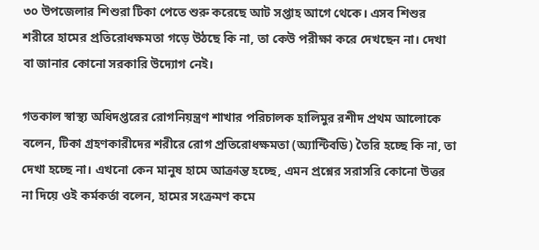৩০ উপজেলার শিশুরা টিকা পেতে শুরু করেছে আট সপ্তাহ আগে থেকে। এসব শিশুর শরীরে হামের প্রতিরোধক্ষমতা গড়ে উঠছে কি না, তা কেউ পরীক্ষা করে দেখছেন না। দেখা বা জানার কোনো সরকারি উদ্যোগ নেই।

গতকাল স্বাস্থ্য অধিদপ্তরের রোগনিয়ন্ত্রণ শাখার পরিচালক হালিমুর রশীদ প্রথম আলোকে বলেন, টিকা গ্রহণকারীদের শরীরে রোগ প্রতিরোধক্ষমতা (অ্যান্টিবডি) তৈরি হচ্ছে কি না, তা দেখা হচ্ছে না। এখনো কেন মানুষ হামে আক্রান্ত হচ্ছে, এমন প্রশ্নের সরাসরি কোনো উত্তর না দিয়ে ওই কর্মকর্তা বলেন, হামের সংক্রমণ কমে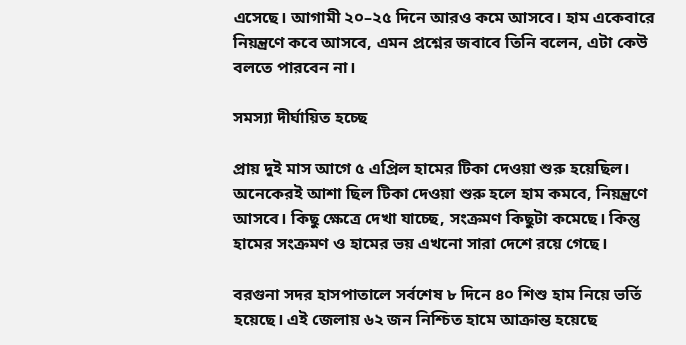এসেছে। আগামী ২০–২৫ দিনে আরও কমে আসবে। হাম একেবারে নিয়ন্ত্রণে কবে আসবে, এমন প্রশ্নের জবাবে তিনি বলেন, এটা কেউ বলতে পারবেন না।

সমস্যা দীর্ঘায়িত হচ্ছে

প্রায় দুই মাস আগে ৫ এপ্রিল হামের টিকা দেওয়া শুরু হয়েছিল। অনেকেরই আশা ছিল টিকা দেওয়া শুরু হলে হাম কমবে, নিয়ন্ত্রণে আসবে। কিছু ক্ষেত্রে দেখা যাচ্ছে, সংক্রমণ কিছুটা কমেছে। কিন্তু হামের সংক্রমণ ও হামের ভয় এখনো সারা দেশে রয়ে গেছে।

বরগুনা সদর হাসপাতালে সর্বশেষ ৮ দিনে ৪০ শিশু হাম নিয়ে ভর্তি হয়েছে। এই জেলায় ৬২ জন নিশ্চিত হামে আক্রান্ত হয়েছে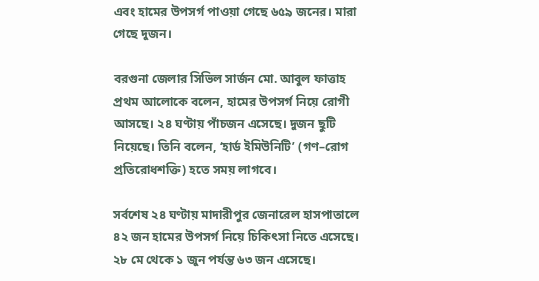এবং হামের উপসর্গ পাওয়া গেছে ৬৫৯ জনের। মারা গেছে দুজন।

বরগুনা জেলার সিভিল সার্জন মো. আবুল ফাত্তাহ প্রথম আলোকে বলেন, হামের উপসর্গ নিয়ে রোগী আসছে। ২৪ ঘণ্টায় পাঁচজন এসেছে। দুজন ছুটি নিয়েছে। তিনি বলেন, ‘হার্ড ইমিউনিটি’ (গণ–রোগ প্রতিরোধশক্তি) হতে সময় লাগবে।

সর্বশেষ ২৪ ঘণ্টায় মাদারীপুর জেনারেল হাসপাতালে ৪২ জন হামের উপসর্গ নিয়ে চিকিৎসা নিতে এসেছে। ২৮ মে থেকে ১ জুন পর্যন্ত ৬৩ জন এসেছে।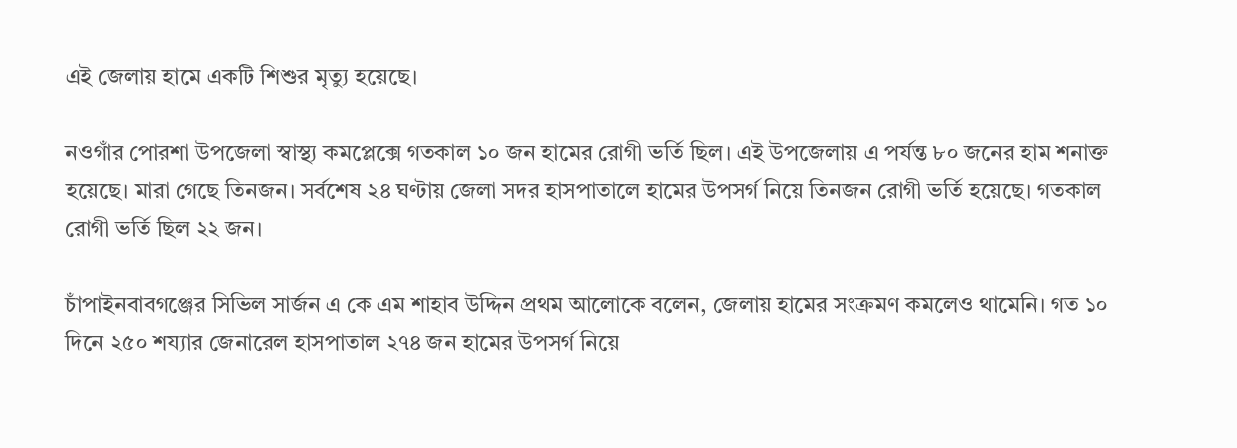এই জেলায় হামে একটি শিশুর মৃত্যু হয়েছে।

নওগাঁর পোরশা উপজেলা স্বাস্থ্য কমপ্লেক্সে গতকাল ১০ জন হামের রোগী ভর্তি ছিল। এই উপজেলায় এ পর্যন্ত ৮০ জনের হাম শনাক্ত হয়েছে। মারা গেছে তিনজন। সর্বশেষ ২৪ ঘণ্টায় জেলা সদর হাসপাতালে হামের উপসর্গ নিয়ে তিনজন রোগী ভর্তি হয়েছে। গতকাল রোগী ভর্তি ছিল ২২ জন।

চাঁপাইনবাবগঞ্জের সিভিল সার্জন এ কে এম শাহাব উদ্দিন প্রথম আলোকে বলেন, জেলায় হামের সংক্রমণ কমলেও থামেনি। গত ১০ দিনে ২৫০ শয্যার জেনারেল হাসপাতাল ২৭৪ জন হামের উপসর্গ নিয়ে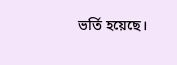ভর্তি হয়েছে।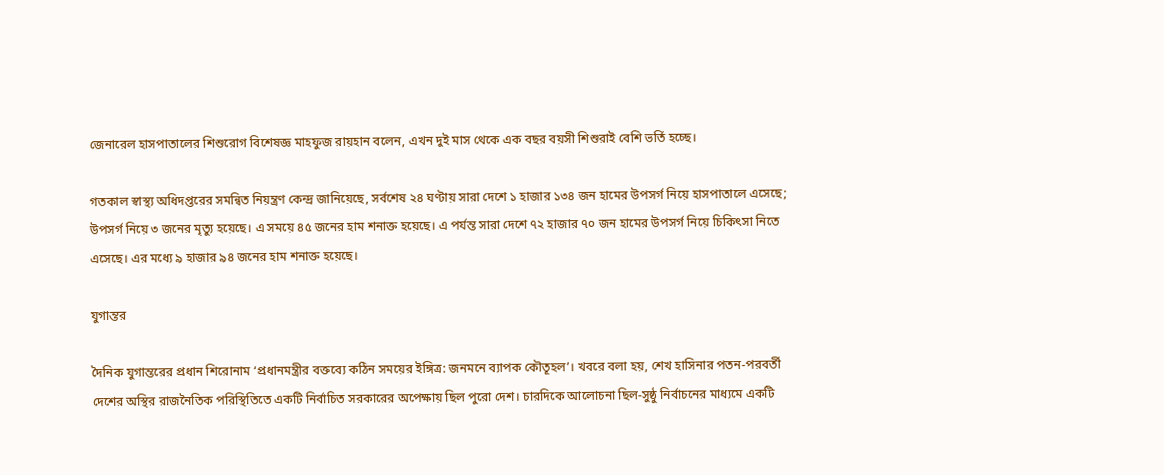জেনারেল হাসপাতালের শিশুরোগ বিশেষজ্ঞ মাহফুজ রায়হান বলেন, এখন দুই মাস থেকে এক বছর বয়সী শিশুরাই বেশি ভর্তি হচ্ছে।

গতকাল স্বাস্থ্য অধিদপ্তরের সমন্বিত নিয়ন্ত্রণ কেন্দ্র জানিয়েছে, সর্বশেষ ২৪ ঘণ্টায় সারা দেশে ১ হাজার ১৩৪ জন হামের উপসর্গ নিয়ে হাসপাতালে এসেছে; উপসর্গ নিয়ে ৩ জনের মৃত্যু হয়েছে। এ সময়ে ৪৫ জনের হাম শনাক্ত হয়েছে। এ পর্যন্ত সারা দেশে ৭২ হাজার ৭০ জন হামের উপসর্গ নিয়ে চিকিৎসা নিতে এসেছে। এর মধ্যে ৯ হাজার ৯৪ জনের হাম শনাক্ত হয়েছে।

যুগান্তর

দৈনিক যুগান্তরের প্রধান শিরোনাম ‘প্রধানমন্ত্রীর বক্তব্যে কঠিন সময়ের ইঙ্গিত্র: জনমনে ব্যাপক কৌতূহল’। খবরে বলা হয়, শেখ হাসিনার পতন-পরবর্তী দেশের অস্থির রাজনৈতিক পরিস্থিতিতে একটি নির্বাচিত সরকারের অপেক্ষায় ছিল পুরো দেশ। চারদিকে আলোচনা ছিল-সুষ্ঠু নির্বাচনের মাধ্যমে একটি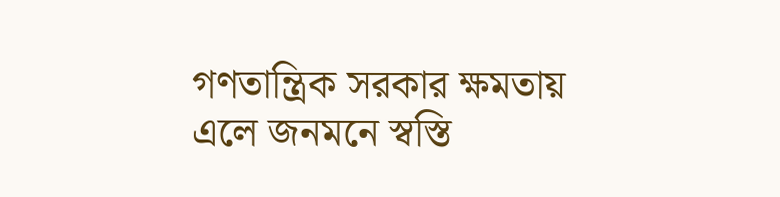গণতান্ত্রিক সরকার ক্ষমতায় এলে জনমনে স্বস্তি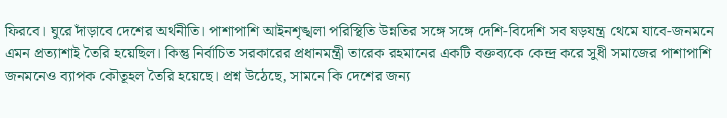ফিরবে। ঘুরে দাঁড়াবে দেশের অর্থনীতি। পাশাপাশি আইনশৃঙ্খলা পরিস্থিতি উন্নতির সঙ্গে সঙ্গে দেশি-বিদেশি সব ষড়যন্ত্র থেমে যাবে-জনমনে এমন প্রত্যাশাই তৈরি হয়েছিল। কিন্তু নির্বাচিত সরকারের প্রধানমন্ত্রী তারেক রহমানের একটি বক্তব্যকে কেন্দ্র করে সুধী সমাজের পাশাপাশি জনমনেও ব্যাপক কৌতূহল তৈরি হয়েছে। প্রশ্ন উঠেছে, সামনে কি দেশের জন্য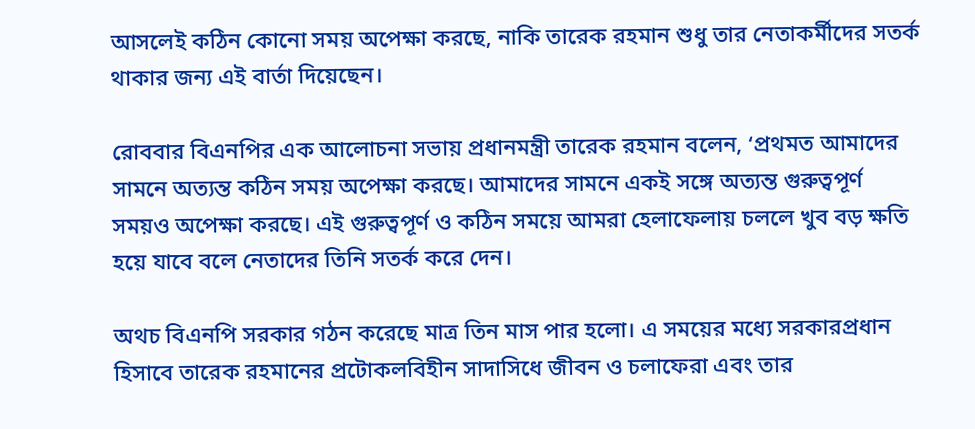আসলেই কঠিন কোনো সময় অপেক্ষা করছে, নাকি তারেক রহমান শুধু তার নেতাকর্মীদের সতর্ক থাকার জন্য এই বার্তা দিয়েছেন।

রোববার বিএনপির এক আলোচনা সভায় প্রধানমন্ত্রী তারেক রহমান বলেন, ‘প্রথমত আমাদের সামনে অত্যন্ত কঠিন সময় অপেক্ষা করছে। আমাদের সামনে একই সঙ্গে অত্যন্ত গুরুত্বপূর্ণ সময়ও অপেক্ষা করছে। এই গুরুত্বপূর্ণ ও কঠিন সময়ে আমরা হেলাফেলায় চললে খুব বড় ক্ষতি হয়ে যাবে বলে নেতাদের তিনি সতর্ক করে দেন।

অথচ বিএনপি সরকার গঠন করেছে মাত্র তিন মাস পার হলো। এ সময়ের মধ্যে সরকারপ্রধান হিসাবে তারেক রহমানের প্রটোকলবিহীন সাদাসিধে জীবন ও চলাফেরা এবং তার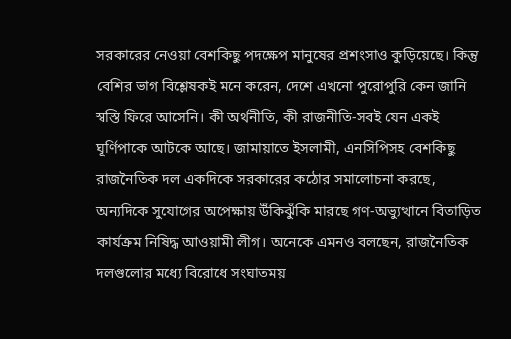সরকারের নেওয়া বেশকিছু পদক্ষেপ মানুষের প্রশংসাও কুড়িয়েছে। কিন্তু বেশির ভাগ বিশ্লেষকই মনে করেন, দেশে এখনো পুরোপুরি কেন জানি স্বস্তি ফিরে আসেনি। কী অর্থনীতি, কী রাজনীতি-সবই যেন একই ঘূর্ণিপাকে আটকে আছে। জামায়াতে ইসলামী, এনসিপিসহ বেশকিছু রাজনৈতিক দল একদিকে সরকারের কঠোর সমালোচনা করছে, অন্যদিকে সুযোগের অপেক্ষায় উঁকিঝুঁকি মারছে গণ-অভ্যুত্থানে বিতাড়িত কার্যক্রম নিষিদ্ধ আওয়ামী লীগ। অনেকে এমনও বলছেন, রাজনৈতিক দলগুলোর মধ্যে বিরোধে সংঘাতময়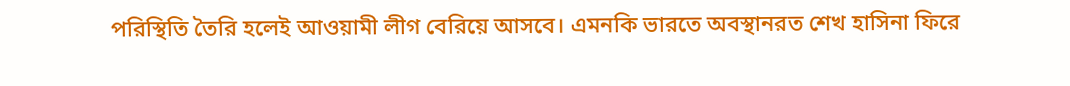পরিস্থিতি তৈরি হলেই আওয়ামী লীগ বেরিয়ে আসবে। এমনকি ভারতে অবস্থানরত শেখ হাসিনা ফিরে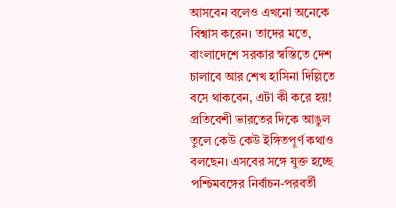আসবেন বলেও এখনো অনেকে বিশ্বাস করেন। তাদের মতে, বাংলাদেশে সরকার স্বস্তিতে দেশ চালাবে আর শেখ হাসিনা দিল্লিতে বসে থাকবেন, এটা কী করে হয়! প্রতিবেশী ভারতের দিকে আঙুল তুলে কেউ কেউ ইঙ্গিতপূর্ণ কথাও বলছেন। এসবের সঙ্গে যুক্ত হচ্ছে পশ্চিমবঙ্গের নির্বাচন-পরবর্তী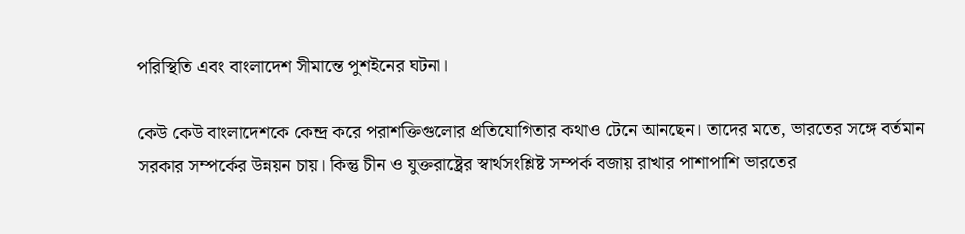পরিস্থিতি এবং বাংলাদেশ সীমান্তে পুশইনের ঘটনা।

কেউ কেউ বাংলাদেশকে কেন্দ্র করে পরাশক্তিগুলোর প্রতিযোগিতার কথাও টেনে আনছেন। তাদের মতে, ভারতের সঙ্গে বর্তমান সরকার সম্পর্কের উন্নয়ন চায়। কিন্তু চীন ও যুক্তরাষ্ট্রের স্বার্থসংশ্লিষ্ট সম্পর্ক বজায় রাখার পাশাপাশি ভারতের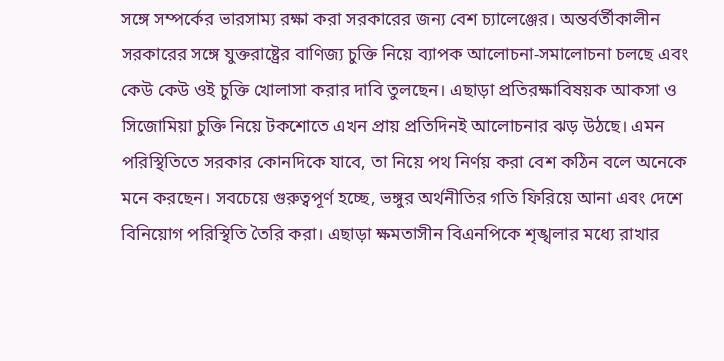সঙ্গে সম্পর্কের ভারসাম্য রক্ষা করা সরকারের জন্য বেশ চ্যালেঞ্জের। অন্তর্বর্তীকালীন সরকারের সঙ্গে যুক্তরাষ্ট্রের বাণিজ্য চুক্তি নিয়ে ব্যাপক আলোচনা-সমালোচনা চলছে এবং কেউ কেউ ওই চুক্তি খোলাসা করার দাবি তুলছেন। এছাড়া প্রতিরক্ষাবিষয়ক আকসা ও সিজোমিয়া চুক্তি নিয়ে টকশোতে এখন প্রায় প্রতিদিনই আলোচনার ঝড় উঠছে। এমন পরিস্থিতিতে সরকার কোনদিকে যাবে, তা নিয়ে পথ নির্ণয় করা বেশ কঠিন বলে অনেকে মনে করছেন। সবচেয়ে গুরুত্বপূর্ণ হচ্ছে, ভঙ্গুর অর্থনীতির গতি ফিরিয়ে আনা এবং দেশে বিনিয়োগ পরিস্থিতি তৈরি করা। এছাড়া ক্ষমতাসীন বিএনপিকে শৃঙ্খলার মধ্যে রাখার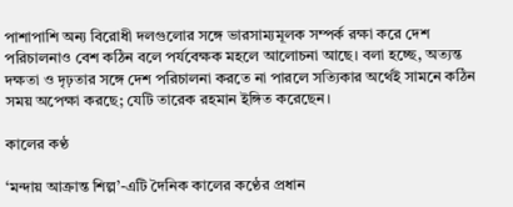পাশাপাশি অন্য বিরোধী দলগুলোর সঙ্গে ভারসাম্যমূলক সম্পর্ক রক্ষা করে দেশ পরিচালনাও বেশ কঠিন বলে পর্যবেক্ষক মহলে আলোচনা আছে। বলা হচ্ছে, অত্যন্ত দক্ষতা ও দৃঢ়তার সঙ্গে দেশ পরিচালনা করতে না পারলে সত্যিকার অর্থেই সামনে কঠিন সময় অপেক্ষা করছে; যেটি তারেক রহমান ইঙ্গিত করেছেন।

কালের কণ্ঠ

‘মন্দায় আক্রান্ত শিল্প’-এটি দৈনিক কালের কণ্ঠের প্রধান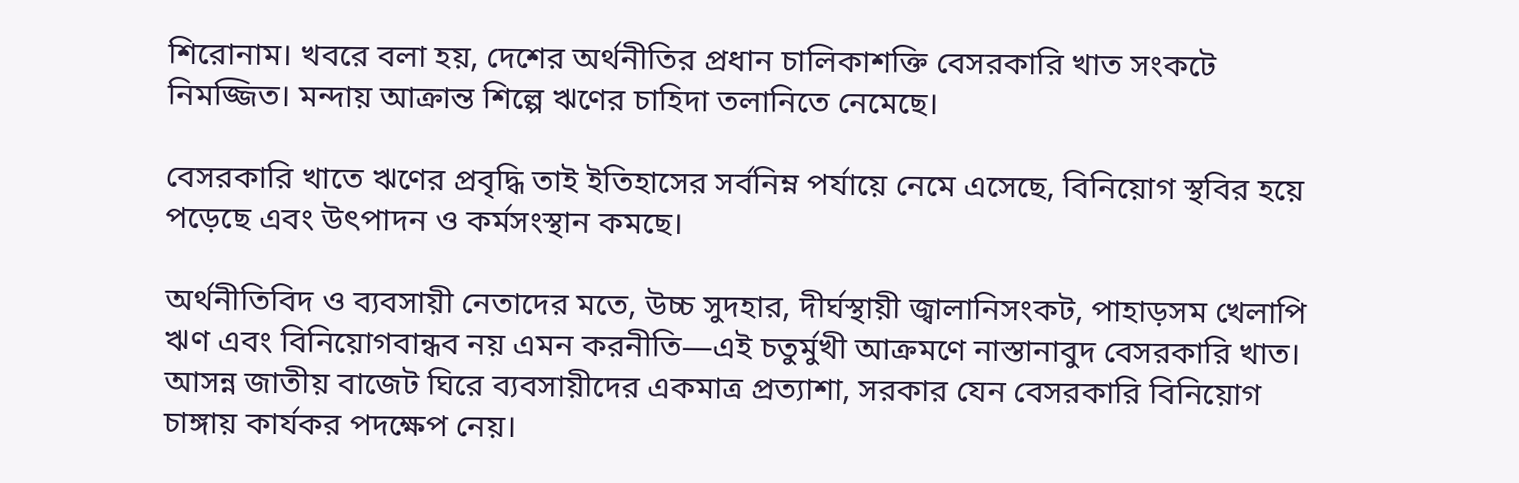শিরোনাম। খবরে বলা হয়, দেশের অর্থনীতির প্রধান চালিকাশক্তি বেসরকারি খাত সংকটে নিমজ্জিত। মন্দায় আক্রান্ত শিল্পে ঋণের চাহিদা তলানিতে নেমেছে।

বেসরকারি খাতে ঋণের প্রবৃদ্ধি তাই ইতিহাসের সর্বনিম্ন পর্যায়ে নেমে এসেছে, বিনিয়োগ স্থবির হয়ে পড়েছে এবং উৎপাদন ও কর্মসংস্থান কমছে।

অর্থনীতিবিদ ও ব্যবসায়ী নেতাদের মতে, উচ্চ সুদহার, দীর্ঘস্থায়ী জ্বালানিসংকট, পাহাড়সম খেলাপি ঋণ এবং বিনিয়োগবান্ধব নয় এমন করনীতি—এই চতুর্মুখী আক্রমণে নাস্তানাবুদ বেসরকারি খাত। আসন্ন জাতীয় বাজেট ঘিরে ব্যবসায়ীদের একমাত্র প্রত্যাশা, সরকার যেন বেসরকারি বিনিয়োগ চাঙ্গায় কার্যকর পদক্ষেপ নেয়।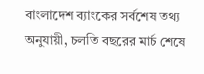বাংলাদেশ ব্যাংকের সর্বশেষ তথ্য অনুযায়ী, চলতি বছরের মার্চ শেষে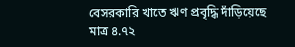বেসরকারি খাতে ঋণ প্রবৃদ্ধি দাঁড়িয়েছে মাত্র ৪.৭২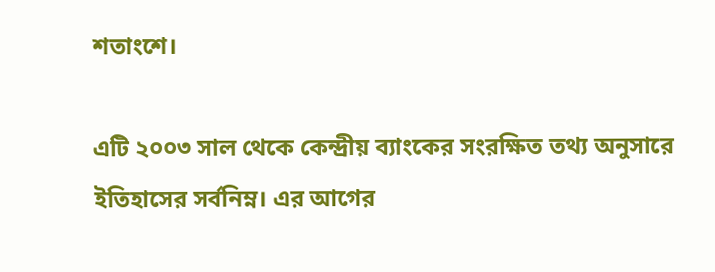শতাংশে।

এটি ২০০৩ সাল থেকে কেন্দ্রীয় ব্যাংকের সংরক্ষিত তথ্য অনুসারে ইতিহাসের সর্বনিম্ন। এর আগের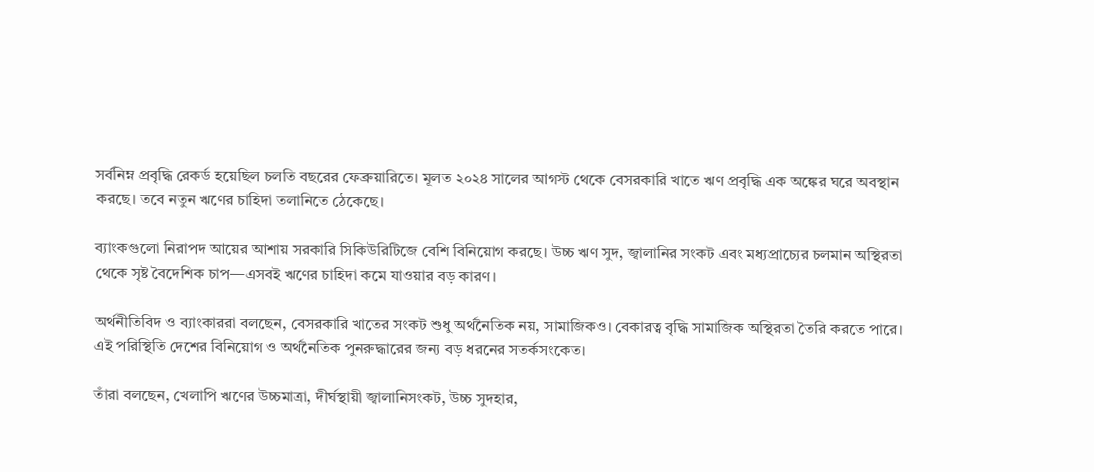সর্বনিম্ন প্রবৃদ্ধি রেকর্ড হয়েছিল চলতি বছরের ফেব্রুয়ারিতে। মূলত ২০২৪ সালের আগস্ট থেকে বেসরকারি খাতে ঋণ প্রবৃদ্ধি এক অঙ্কের ঘরে অবস্থান করছে। তবে নতুন ঋণের চাহিদা তলানিতে ঠেকেছে।

ব্যাংকগুলো নিরাপদ আয়ের আশায় সরকারি সিকিউরিটিজে বেশি বিনিয়োগ করছে। উচ্চ ঋণ সুদ, জ্বালানির সংকট এবং মধ্যপ্রাচ্যের চলমান অস্থিরতা থেকে সৃষ্ট বৈদেশিক চাপ—এসবই ঋণের চাহিদা কমে যাওয়ার বড় কারণ।

অর্থনীতিবিদ ও ব্যাংকাররা বলছেন, বেসরকারি খাতের সংকট শুধু অর্থনৈতিক নয়, সামাজিকও। বেকারত্ব বৃদ্ধি সামাজিক অস্থিরতা তৈরি করতে পারে। এই পরিস্থিতি দেশের বিনিয়োগ ও অর্থনৈতিক পুনরুদ্ধারের জন্য বড় ধরনের সতর্কসংকেত।

তাঁরা বলছেন, খেলাপি ঋণের উচ্চমাত্রা, দীর্ঘস্থায়ী জ্বালানিসংকট, উচ্চ সুদহার,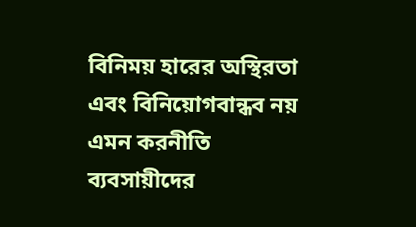বিনিময় হারের অস্থিরতা এবং বিনিয়োগবান্ধব নয় এমন করনীতি ব্যবসায়ীদের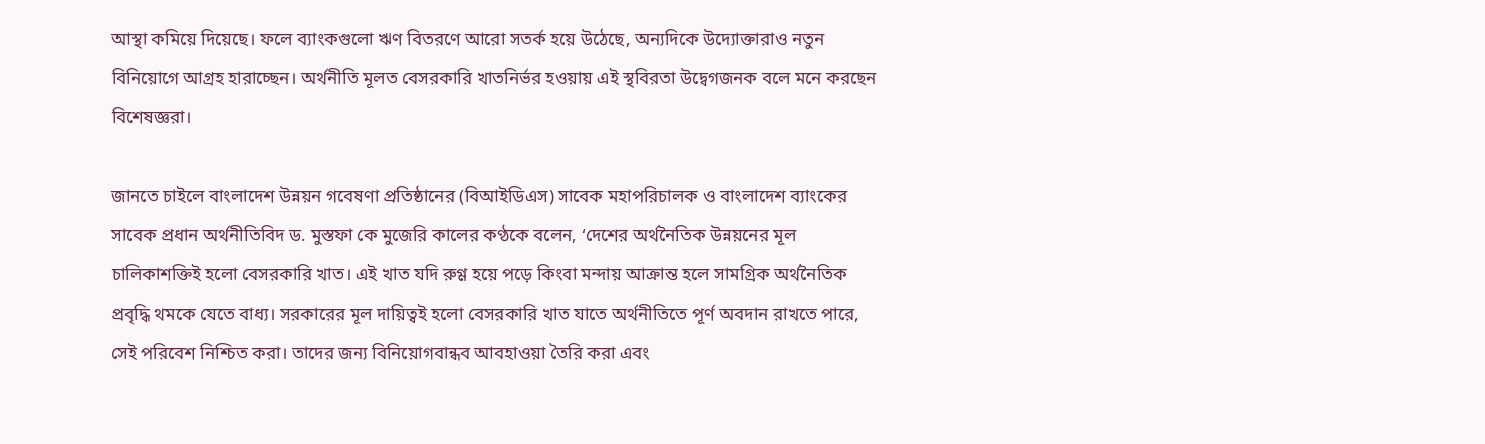আস্থা কমিয়ে দিয়েছে। ফলে ব্যাংকগুলো ঋণ বিতরণে আরো সতর্ক হয়ে উঠেছে, অন্যদিকে উদ্যোক্তারাও নতুন বিনিয়োগে আগ্রহ হারাচ্ছেন। অর্থনীতি মূলত বেসরকারি খাতনির্ভর হওয়ায় এই স্থবিরতা উদ্বেগজনক বলে মনে করছেন বিশেষজ্ঞরা।

জানতে চাইলে বাংলাদেশ উন্নয়ন গবেষণা প্রতিষ্ঠানের (বিআইডিএস) সাবেক মহাপরিচালক ও বাংলাদেশ ব্যাংকের সাবেক প্রধান অর্থনীতিবিদ ড. মুস্তফা কে মুজেরি কালের কণ্ঠকে বলেন, ‘দেশের অর্থনৈতিক উন্নয়নের মূল চালিকাশক্তিই হলো বেসরকারি খাত। এই খাত যদি রুগ্ণ হয়ে পড়ে কিংবা মন্দায় আক্রান্ত হলে সামগ্রিক অর্থনৈতিক প্রবৃদ্ধি থমকে যেতে বাধ্য। সরকারের মূল দায়িত্বই হলো বেসরকারি খাত যাতে অর্থনীতিতে পূর্ণ অবদান রাখতে পারে, সেই পরিবেশ নিশ্চিত করা। তাদের জন্য বিনিয়োগবান্ধব আবহাওয়া তৈরি করা এবং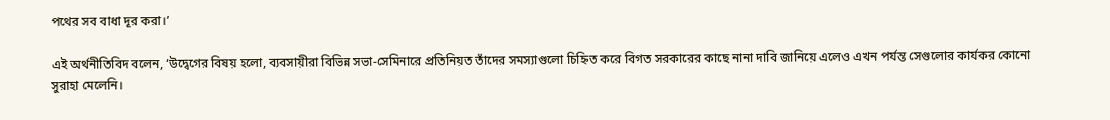পথের সব বাধা দূর করা।’

এই অর্থনীতিবিদ বলেন, ‘উদ্বেগের বিষয় হলো, ব্যবসায়ীরা বিভিন্ন সভা-সেমিনারে প্রতিনিয়ত তাঁদের সমস্যাগুলো চিহ্নিত করে বিগত সরকারের কাছে নানা দাবি জানিয়ে এলেও এখন পর্যন্ত সেগুলোর কার্যকর কোনো সুরাহা মেলেনি।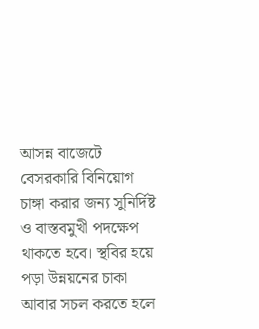আসন্ন বাজেটে বেসরকারি বিনিয়োগ চাঙ্গা করার জন্য সুনির্দিষ্ট ও বাস্তবমুখী পদক্ষেপ থাকতে হবে। স্থবির হয়ে পড়া উন্নয়নের চাকা আবার সচল করতে হলে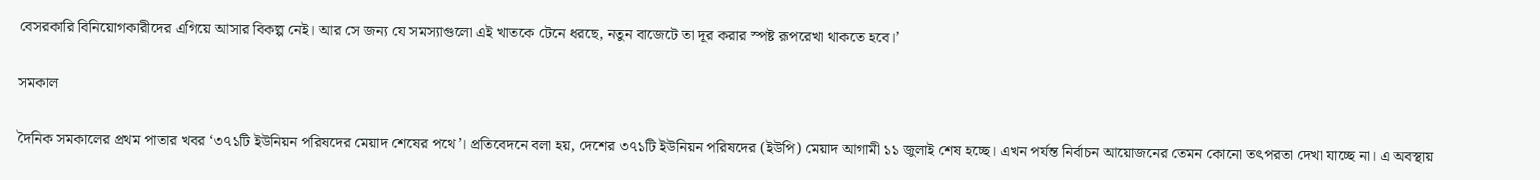বেসরকারি বিনিয়োগকারীদের এগিয়ে আসার বিকল্প নেই। আর সে জন্য যে সমস্যাগুলো এই খাতকে টেনে ধরছে, নতুন বাজেটে তা দূর করার স্পষ্ট রূপরেখা থাকতে হবে।’

সমকাল

দৈনিক সমকালের প্রথম পাতার খবর ‘৩৭১টি ইউনিয়ন পরিষদের মেয়াদ শেষের পথে’। প্রতিবেদনে বলা হয়, দেশের ৩৭১টি ইউনিয়ন পরিষদের (ইউপি) মেয়াদ আগামী ১১ জুলাই শেষ হচ্ছে। এখন পর্যন্ত নির্বাচন আয়োজনের তেমন কোনো তৎপরতা দেখা যাচ্ছে না। এ অবস্থায়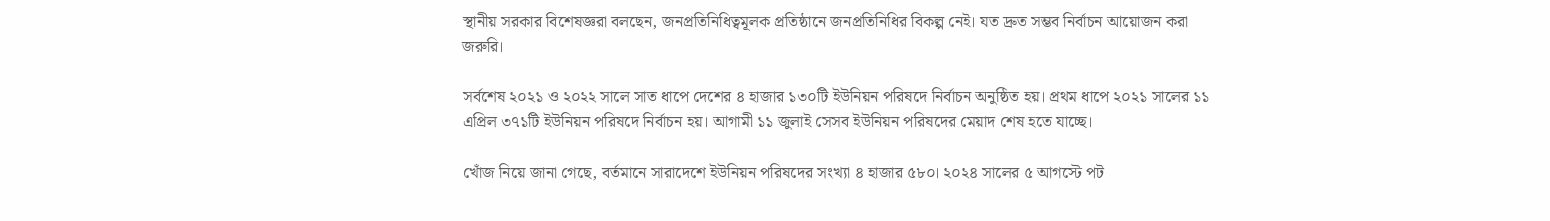স্থানীয় সরকার বিশেষজ্ঞরা বলছেন, জনপ্রতিনিধিত্বমূলক প্রতিষ্ঠানে জনপ্রতিনিধির বিকল্প নেই। যত দ্রুত সম্ভব নির্বাচন আয়োজন করা জরুরি।

সর্বশেষ ২০২১ ও ২০২২ সালে সাত ধাপে দেশের ৪ হাজার ১৩০টি ইউনিয়ন পরিষদে নির্বাচন অনুষ্ঠিত হয়। প্রথম ধাপে ২০২১ সালের ১১ এপ্রিল ৩৭১টি ইউনিয়ন পরিষদে নির্বাচন হয়। আগামী ১১ জুলাই সেসব ইউনিয়ন পরিষদের মেয়াদ শেষ হতে যাচ্ছে।

খোঁজ নিয়ে জানা গেছে, বর্তমানে সারাদেশে ইউনিয়ন পরিষদের সংখ্যা ৪ হাজার ৫৮০। ২০২৪ সালের ৫ আগস্টে পট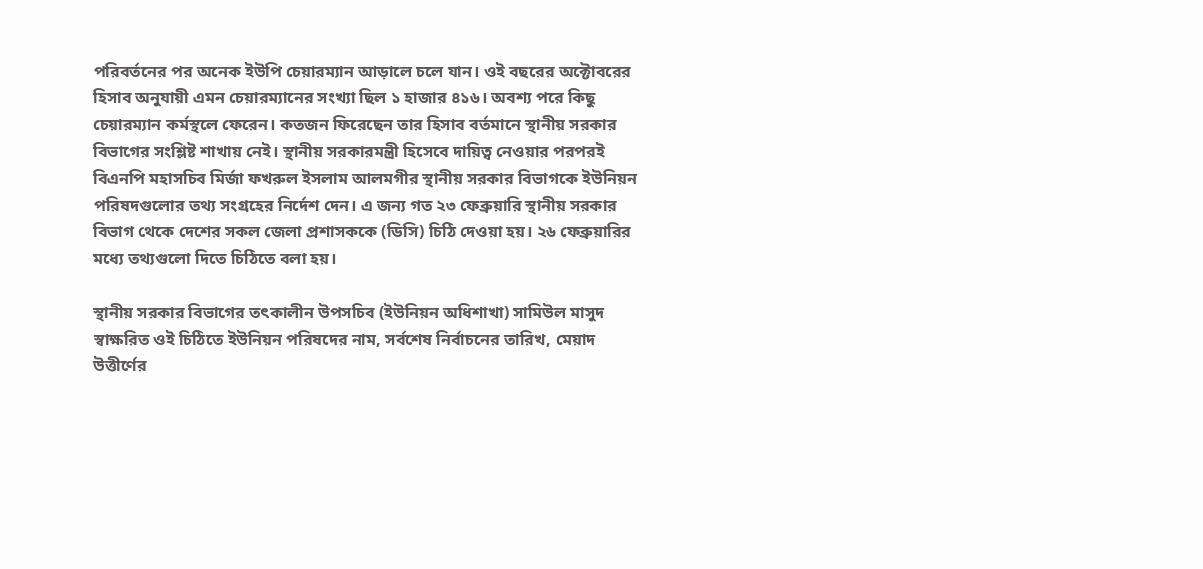পরিবর্তনের পর অনেক ইউপি চেয়ারম্যান আড়ালে চলে যান। ওই বছরের অক্টোবরের হিসাব অনুযায়ী এমন চেয়ারম্যানের সংখ্যা ছিল ১ হাজার ৪১৬। অবশ্য পরে কিছু চেয়ারম্যান কর্মস্থলে ফেরেন। কতজন ফিরেছেন তার হিসাব বর্তমানে স্থানীয় সরকার বিভাগের সংশ্লিষ্ট শাখায় নেই। স্থানীয় সরকারমন্ত্রী হিসেবে দায়িত্ব নেওয়ার পরপরই বিএনপি মহাসচিব মির্জা ফখরুল ইসলাম আলমগীর স্থানীয় সরকার বিভাগকে ইউনিয়ন পরিষদগুলোর তথ্য সংগ্রহের নির্দেশ দেন। এ জন্য গত ২৩ ফেব্রুয়ারি স্থানীয় সরকার বিভাগ থেকে দেশের সকল জেলা প্রশাসককে (ডিসি) চিঠি দেওয়া হয়। ২৬ ফেব্রুয়ারির মধ্যে তথ্যগুলো দিতে চিঠিতে বলা হয়।

স্থানীয় সরকার বিভাগের তৎকালীন উপসচিব (ইউনিয়ন অধিশাখা) সামিউল মাসুদ স্বাক্ষরিত ওই চিঠিতে ইউনিয়ন পরিষদের নাম, সর্বশেষ নির্বাচনের তারিখ, মেয়াদ উত্তীর্ণের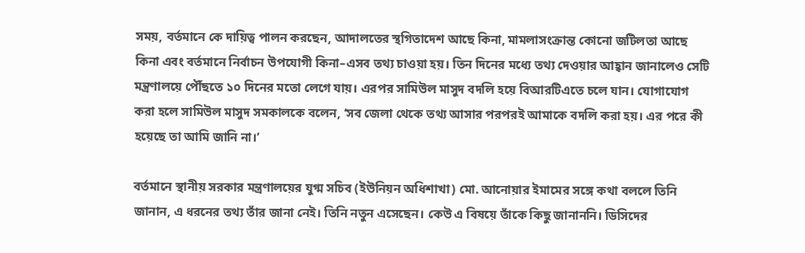সময়, বর্তমানে কে দায়িত্ব পালন করছেন, আদালতের স্থগিতাদেশ আছে কিনা, মামলাসংক্রান্ত কোনো জটিলতা আছে কিনা এবং বর্তমানে নির্বাচন উপযোগী কিনা–এসব তথ্য চাওয়া হয়। তিন দিনের মধ্যে তথ্য দেওয়ার আহ্বান জানালেও সেটি মন্ত্রণালয়ে পৌঁছতে ১০ দিনের মতো লেগে যায়। এরপর সামিউল মাসুদ বদলি হয়ে বিআরটিএতে চলে যান। যোগাযোগ করা হলে সামিউল মাসুদ সমকালকে বলেন, ‘সব জেলা থেকে তথ্য আসার পরপরই আমাকে বদলি করা হয়। এর পরে কী হয়েছে তা আমি জানি না।’

বর্তমানে স্থানীয় সরকার মন্ত্রণালয়ের যুগ্ম সচিব (ইউনিয়ন অধিশাখা) মো. আনোয়ার ইমামের সঙ্গে কথা বললে তিনি জানান, এ ধরনের তথ্য তাঁর জানা নেই। তিনি নতুন এসেছেন। কেউ এ বিষয়ে তাঁকে কিছু জানাননি। ডিসিদের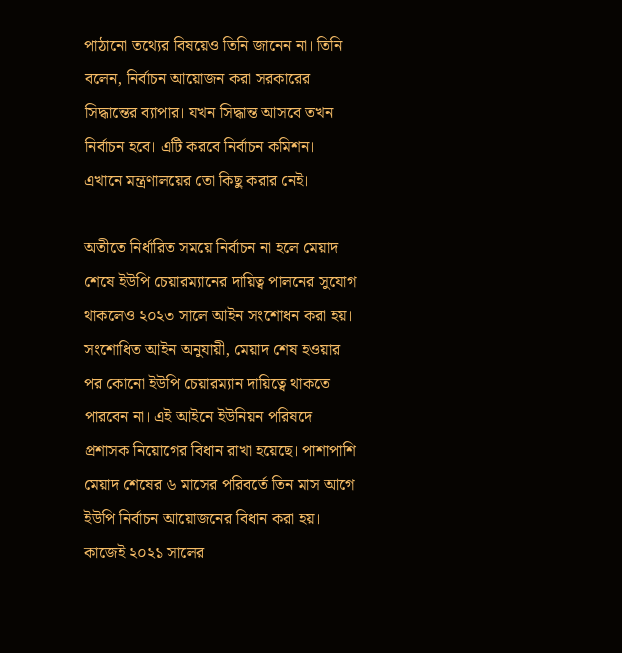পাঠানো তথ্যের বিষয়েও তিনি জানেন না। তিনি বলেন, নির্বাচন আয়োজন করা সরকারের সিদ্ধান্তের ব্যাপার। যখন সিদ্ধান্ত আসবে তখন নির্বাচন হবে। এটি করবে নির্বাচন কমিশন। এখানে মন্ত্রণালয়ের তো কিছু করার নেই।

অতীতে নির্ধারিত সময়ে নির্বাচন না হলে মেয়াদ শেষে ইউপি চেয়ারম্যানের দায়িত্ব পালনের সুযোগ থাকলেও ২০২৩ সালে আইন সংশোধন করা হয়। সংশোধিত আইন অনুযায়ী, মেয়াদ শেষ হওয়ার পর কোনো ইউপি চেয়ারম্যান দায়িত্বে থাকতে পারবেন না। এই আইনে ইউনিয়ন পরিষদে প্রশাসক নিয়োগের বিধান রাখা হয়েছে। পাশাপাশি মেয়াদ শেষের ৬ মাসের পরিবর্তে তিন মাস আগে ইউপি নির্বাচন আয়োজনের বিধান করা হয়। কাজেই ২০২১ সালের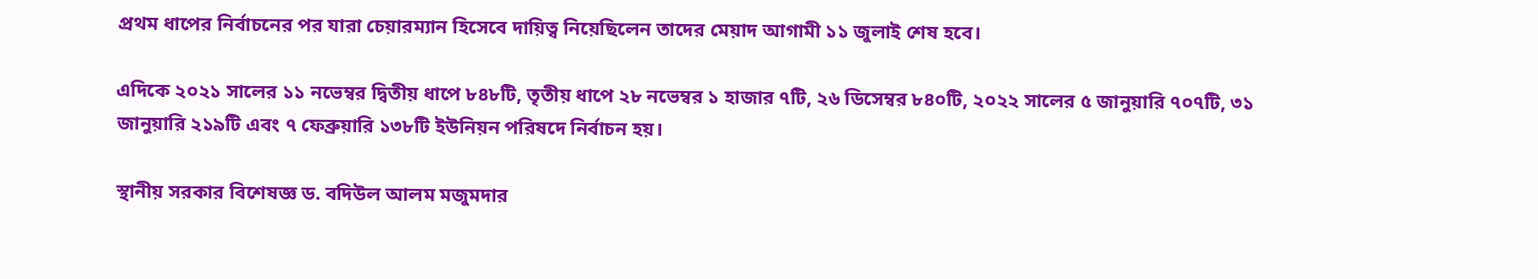প্রথম ধাপের নির্বাচনের পর যারা চেয়ারম্যান হিসেবে দায়িত্ব নিয়েছিলেন তাদের মেয়াদ আগামী ১১ জুলাই শেষ হবে।

এদিকে ২০২১ সালের ১১ নভেম্বর দ্বিতীয় ধাপে ৮৪৮টি, তৃতীয় ধাপে ২৮ নভেম্বর ১ হাজার ৭টি, ২৬ ডিসেম্বর ৮৪০টি, ২০২২ সালের ৫ জানুয়ারি ৭০৭টি, ৩১ জানুয়ারি ২১৯টি এবং ৭ ফেব্রুয়ারি ১৩৮টি ইউনিয়ন পরিষদে নির্বাচন হয়।

স্থানীয় সরকার বিশেষজ্ঞ ড. বদিউল আলম মজুমদার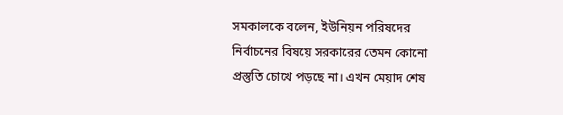সমকালকে বলেন, ইউনিয়ন পরিষদের নির্বাচনের বিষয়ে সরকারের তেমন কোনো প্রস্তুতি চোখে পড়ছে না। এখন মেয়াদ শেষ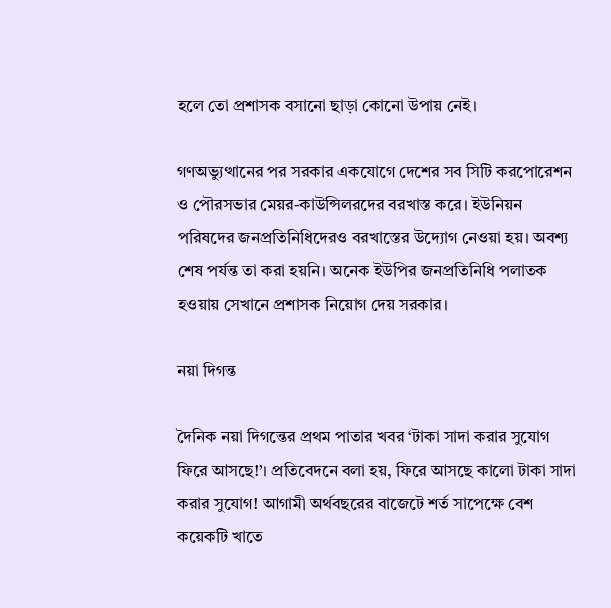হলে তো প্রশাসক বসানো ছাড়া কোনো উপায় নেই।

গণঅভ্যুত্থানের পর সরকার একযোগে দেশের সব সিটি করপোরেশন ও পৌরসভার মেয়র-কাউন্সিলরদের বরখাস্ত করে। ইউনিয়ন পরিষদের জনপ্রতিনিধিদেরও বরখাস্তের উদ্যোগ নেওয়া হয়। অবশ্য শেষ পর্যন্ত তা করা হয়নি। অনেক ইউপির জনপ্রতিনিধি পলাতক হওয়ায় সেখানে প্রশাসক নিয়োগ দেয় সরকার।

নয়া দিগন্ত

দৈনিক নয়া দিগন্তের প্রথম পাতার খবর ‘টাকা সাদা করার সুযোগ ফিরে আসছে!’। প্রতিবেদনে বলা হয়, ফিরে আসছে কালো টাকা সাদা করার সুযোগ! আগামী অর্থবছরের বাজেটে শর্ত সাপেক্ষে বেশ কয়েকটি খাতে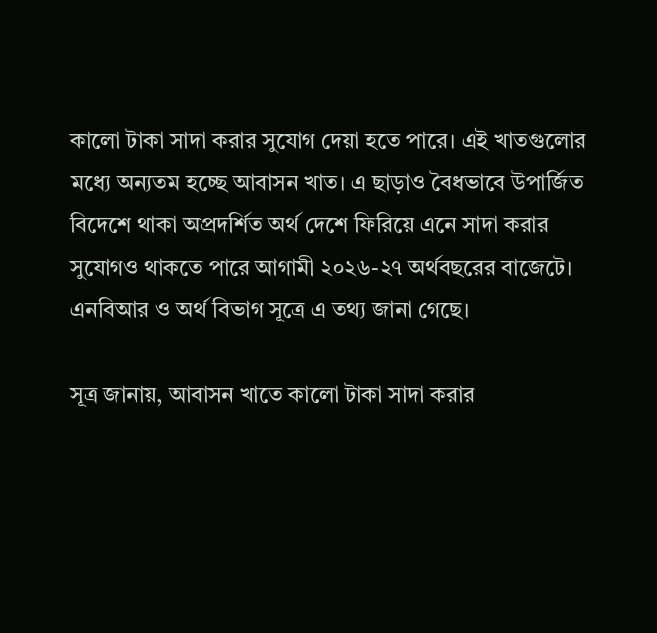কালো টাকা সাদা করার সুযোগ দেয়া হতে পারে। এই খাতগুলোর মধ্যে অন্যতম হচ্ছে আবাসন খাত। এ ছাড়াও বৈধভাবে উপার্জিত বিদেশে থাকা অপ্রদর্শিত অর্থ দেশে ফিরিয়ে এনে সাদা করার সুযোগও থাকতে পারে আগামী ২০২৬-২৭ অর্থবছরের বাজেটে। এনবিআর ও অর্থ বিভাগ সূত্রে এ তথ্য জানা গেছে।

সূত্র জানায়, আবাসন খাতে কালো টাকা সাদা করার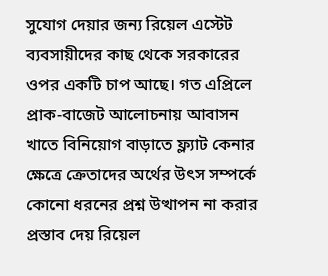সুযোগ দেয়ার জন্য রিয়েল এস্টেট ব্যবসায়ীদের কাছ থেকে সরকারের ওপর একটি চাপ আছে। গত এপ্রিলে প্রাক-বাজেট আলোচনায় আবাসন খাতে বিনিয়োগ বাড়াতে ফ্ল্যাট কেনার ক্ষেত্রে ক্রেতাদের অর্থের উৎস সম্পর্কে কোনো ধরনের প্রশ্ন উত্থাপন না করার প্রস্তাব দেয় রিয়েল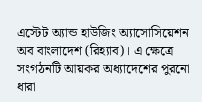এস্টেট অ্যান্ড হাউজিং অ্যাসোসিয়েশন অব বাংলাদেশ (রিহ্যাব)। এ ক্ষেত্রে সংগঠনটি আয়কর অধ্যাদেশের পুরনো ধারা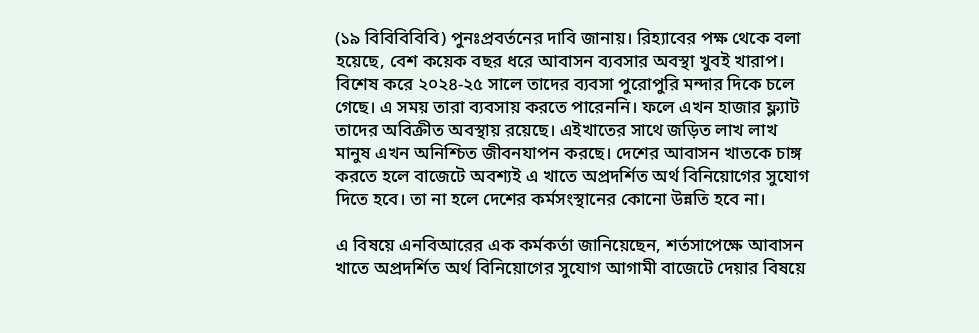(১৯ বিবিবিবিবি) পুনঃপ্রবর্তনের দাবি জানায়। রিহ্যাবের পক্ষ থেকে বলা হয়েছে, বেশ কয়েক বছর ধরে আবাসন ব্যবসার অবস্থা খুবই খারাপ। বিশেষ করে ২০২৪-২৫ সালে তাদের ব্যবসা পুরোপুরি মন্দার দিকে চলে গেছে। এ সময় তারা ব্যবসায় করতে পারেননি। ফলে এখন হাজার ফ্ল্যাট তাদের অবিক্রীত অবস্থায় রয়েছে। এইখাতের সাথে জড়িত লাখ লাখ মানুষ এখন অনিশ্চিত জীবনযাপন করছে। দেশের আবাসন খাতকে চাঙ্গ করতে হলে বাজেটে অবশ্যই এ খাতে অপ্রদর্শিত অর্থ বিনিয়োগের সুযোগ দিতে হবে। তা না হলে দেশের কর্মসংস্থানের কোনো উন্নতি হবে না।

এ বিষয়ে এনবিআরের এক কর্মকর্তা জানিয়েছেন, শর্তসাপেক্ষে আবাসন খাতে অপ্রদর্শিত অর্থ বিনিয়োগের সুযোগ আগামী বাজেটে দেয়ার বিষয়ে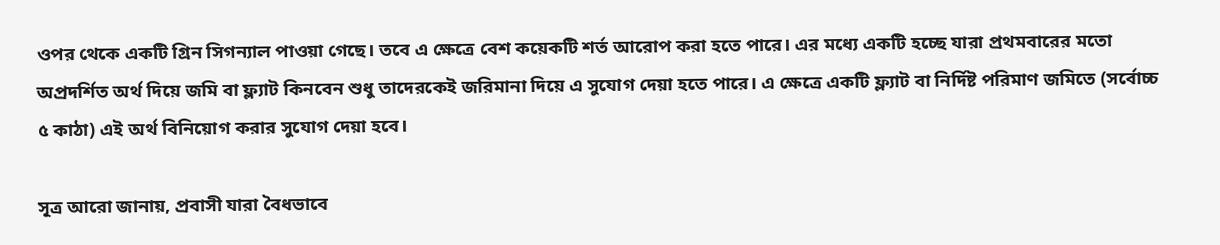ওপর থেকে একটি গ্রিন সিগন্যাল পাওয়া গেছে। তবে এ ক্ষেত্রে বেশ কয়েকটি শর্ত আরোপ করা হতে পারে। এর মধ্যে একটি হচ্ছে যারা প্রথমবারের মতো অপ্রদর্শিত অর্থ দিয়ে জমি বা ফ্ল্যাট কিনবেন শুধু তাদেরকেই জরিমানা দিয়ে এ সুযোগ দেয়া হতে পারে। এ ক্ষেত্রে একটি ফ্ল্যাট বা নির্দিষ্ট পরিমাণ জমিতে (সর্বোচ্চ ৫ কাঠা) এই অর্থ বিনিয়োগ করার সুযোগ দেয়া হবে।

সূত্র আরো জানায়, প্রবাসী যারা বৈধভাবে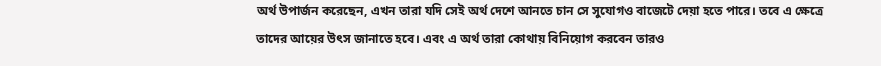অর্থ উপার্জন করেছেন, এখন তারা যদি সেই অর্থ দেশে আনতে চান সে সুযোগও বাজেটে দেয়া হতে পারে। তবে এ ক্ষেত্রে তাদের আয়ের উৎস জানাতে হবে। এবং এ অর্থ তারা কোথায় বিনিয়োগ করবেন তারও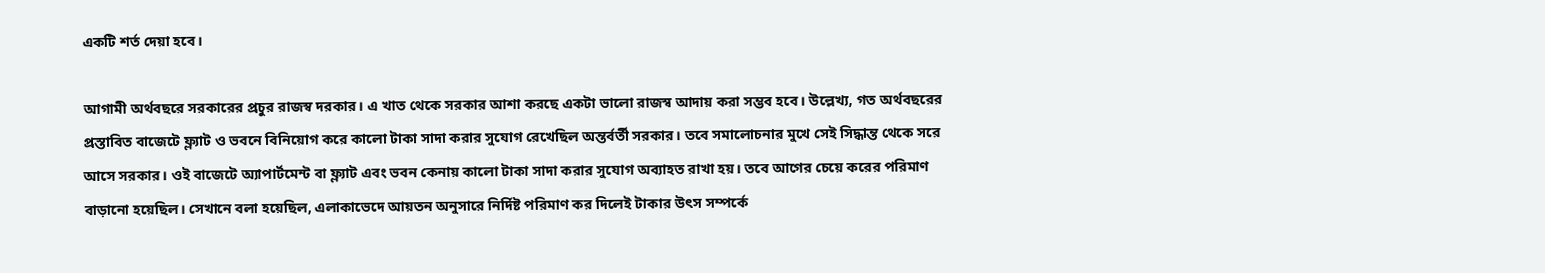একটি শর্ত দেয়া হবে।

আগামী অর্থবছরে সরকারের প্রচুর রাজস্ব দরকার। এ খাত থেকে সরকার আশা করছে একটা ভালো রাজস্ব আদায় করা সম্ভব হবে। উল্লেখ্য, গত অর্থবছরের প্রস্তাবিত বাজেটে ফ্ল্যাট ও ভবনে বিনিয়োগ করে কালো টাকা সাদা করার সুযোগ রেখেছিল অন্তর্বর্তী সরকার। তবে সমালোচনার মুখে সেই সিদ্ধান্ত থেকে সরে আসে সরকার। ওই বাজেটে অ্যাপার্টমেন্ট বা ফ্ল্যাট এবং ভবন কেনায় কালো টাকা সাদা করার সুযোগ অব্যাহত রাখা হয়। তবে আগের চেয়ে করের পরিমাণ বাড়ানো হয়েছিল। সেখানে বলা হয়েছিল, এলাকাভেদে আয়তন অনুসারে নির্দিষ্ট পরিমাণ কর দিলেই টাকার উৎস সম্পর্কে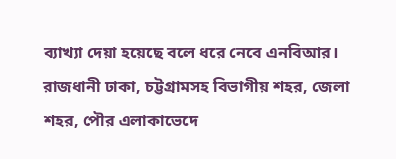ব্যাখ্যা দেয়া হয়েছে বলে ধরে নেবে এনবিআর। রাজধানী ঢাকা, চট্টগ্রামসহ বিভাগীয় শহর, জেলা শহর, পৌর এলাকাভেদে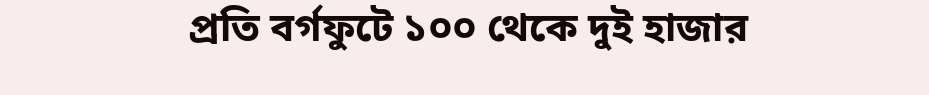প্রতি বর্গফুটে ১০০ থেকে দুই হাজার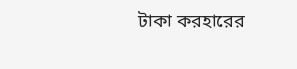টাকা করহারের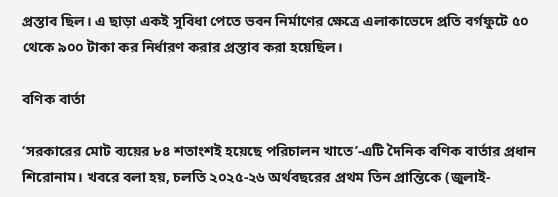প্রস্তাব ছিল। এ ছাড়া একই সুবিধা পেতে ভবন নির্মাণের ক্ষেত্রে এলাকাভেদে প্রতি বর্গফুটে ৫০ থেকে ৯০০ টাকা কর নির্ধারণ করার প্রস্তাব করা হয়েছিল।

বণিক বার্তা

‘সরকারের মোট ব্যয়ের ৮৪ শতাংশই হয়েছে পরিচালন খাতে’-এটি দৈনিক বণিক বার্তার প্রধান শিরোনাম। খবরে বলা হয়, চলতি ২০২৫-২৬ অর্থবছরের প্রথম তিন প্রান্তিকে (জুলাই-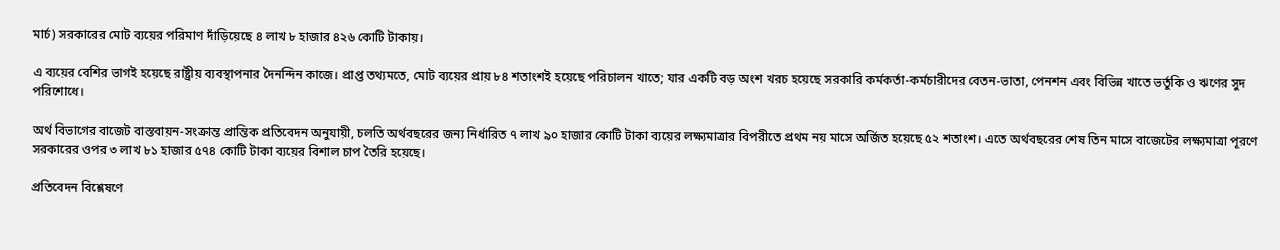মার্চ) সরকারের মোট ব্যয়ের পরিমাণ দাঁড়িয়েছে ৪ লাখ ৮ হাজার ৪২৬ কোটি টাকায়।

এ ব্যয়ের বেশির ভাগই হয়েছে রাষ্ট্রীয় ব্যবস্থাপনার দৈনন্দিন কাজে। প্রাপ্ত তথ্যমতে, মোট ব্যয়ের প্রায় ৮৪ শতাংশই হয়েছে পরিচালন খাতে; যার একটি বড় অংশ খরচ হয়েছে সরকারি কর্মকর্তা-কর্মচারীদের বেতন-ভাতা, পেনশন এবং বিভিন্ন খাতে ভর্তুকি ও ঋণের সুদ পরিশোধে।

অর্থ বিভাগের বাজেট বাস্তবায়ন-সংক্রান্ত প্রান্তিক প্রতিবেদন অনুযায়ী, চলতি অর্থবছরের জন্য নির্ধারিত ৭ লাখ ৯০ হাজার কোটি টাকা ব্যয়ের লক্ষ্যমাত্রার বিপরীতে প্রথম নয় মাসে অর্জিত হয়েছে ৫২ শতাংশ। এতে অর্থবছরের শেষ তিন মাসে বাজেটের লক্ষ্যমাত্রা পূরণে সরকারের ওপর ৩ লাখ ৮১ হাজার ৫৭৪ কোটি টাকা ব্যয়ের বিশাল চাপ তৈরি হয়েছে।

প্রতিবেদন বিশ্লেষণে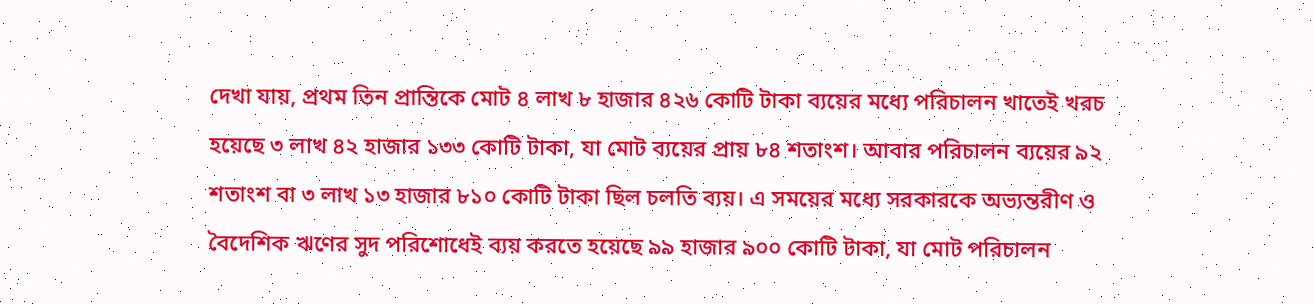দেখা যায়, প্রথম তিন প্রান্তিকে মোট ৪ লাখ ৮ হাজার ৪২৬ কোটি টাকা ব্যয়ের মধ্যে পরিচালন খাতেই খরচ হয়েছে ৩ লাখ ৪২ হাজার ১৩৩ কোটি টাকা, যা মোট ব্যয়ের প্রায় ৮৪ শতাংশ। আবার পরিচালন ব্যয়ের ৯২ শতাংশ বা ৩ লাখ ১৩ হাজার ৮১০ কোটি টাকা ছিল চলতি ব্যয়। এ সময়ের মধ্যে সরকারকে অভ্যন্তরীণ ও বৈদেশিক ঋণের সুদ পরিশোধেই ব্যয় করতে হয়েছে ৯৯ হাজার ৯০০ কোটি টাকা, যা মোট পরিচালন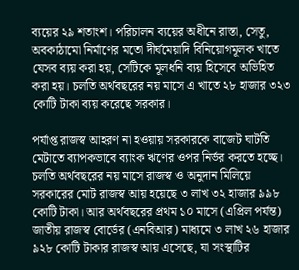ব্যয়ের ২৯ শতাংশ। পরিচালন ব্যয়ের অধীনে রাস্তা, সেতু, অবকাঠামো নির্মাণের মতো দীর্ঘমেয়াদি বিনিয়োগমূলক খাতে যেসব ব্যয় করা হয়, সেটিকে মূলধনি ব্যয় হিসেবে অভিহিত করা হয়। চলতি অর্থবছরের নয় মাসে এ খাতে ২৮ হাজার ৩২৩ কোটি টাকা ব্যয় করেছে সরকার।

পর্যাপ্ত রাজস্ব আহরণ না হওয়ায় সরকারকে বাজেট ঘাটতি মেটাতে ব্যাপকভাবে ব্যাংক ঋণের ওপর নির্ভর করতে হচ্ছে। চলতি অর্থবছরের নয় মাসে রাজস্ব ও অনুদান মিলিয়ে সরকারের মোট রাজস্ব আয় হয়েছে ৩ লাখ ৩২ হাজার ৯৯৮ কোটি টাকা। আর অর্থবছরের প্রথম ১০ মাসে (এপ্রিল পর্যন্ত) জাতীয় রাজস্ব বোর্ডের (এনবিআর) মাধ্যমে ৩ লাখ ২৬ হাজার ৯২৮ কোটি টাকার রাজস্ব আয় এসেছে, যা সংস্থাটির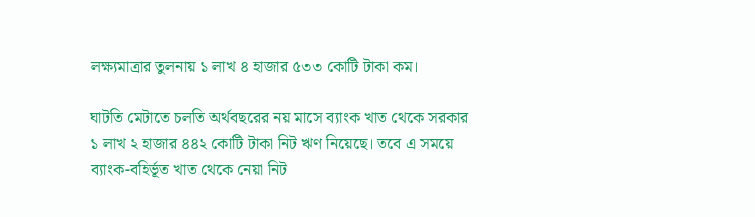লক্ষ্যমাত্রার তুলনায় ১ লাখ ৪ হাজার ৫৩৩ কোটি টাকা কম।

ঘাটতি মেটাতে চলতি অর্থবছরের নয় মাসে ব্যাংক খাত থেকে সরকার ১ লাখ ২ হাজার ৪৪২ কোটি টাকা নিট ঋণ নিয়েছে। তবে এ সময়ে ব্যাংক-বহির্ভূত খাত থেকে নেয়া নিট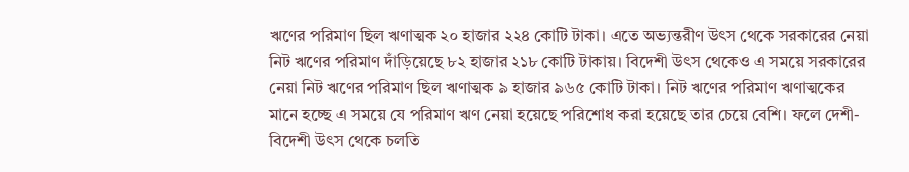ঋণের পরিমাণ ছিল ঋণাত্মক ২০ হাজার ২২৪ কোটি টাকা। এতে অভ্যন্তরীণ উৎস থেকে সরকারের নেয়া নিট ঋণের পরিমাণ দাঁড়িয়েছে ৮২ হাজার ২১৮ কোটি টাকায়। বিদেশী উৎস থেকেও এ সময়ে সরকারের নেয়া নিট ঋণের পরিমাণ ছিল ঋণাত্মক ৯ হাজার ৯৬৫ কোটি টাকা। নিট ঋণের পরিমাণ ঋণাত্মকের মানে হচ্ছে এ সময়ে যে পরিমাণ ঋণ নেয়া হয়েছে পরিশোধ করা হয়েছে তার চেয়ে বেশি। ফলে দেশী-বিদেশী উৎস থেকে চলতি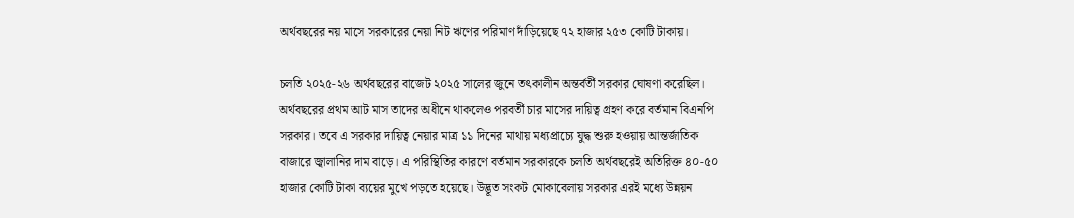অর্থবছরের নয় মাসে সরকারের নেয়া নিট ঋণের পরিমাণ দাঁড়িয়েছে ৭২ হাজার ২৫৩ কোটি টাকায়।

চলতি ২০২৫-২৬ অর্থবছরের বাজেট ২০২৫ সালের জুনে তৎকালীন অন্তর্বর্তী সরকার ঘোষণা করেছিল। অর্থবছরের প্রথম আট মাস তাদের অধীনে থাকলেও পরবর্তী চার মাসের দায়িত্ব গ্রহণ করে বর্তমান বিএনপি সরকার। তবে এ সরকার দায়িত্ব নেয়ার মাত্র ১১ দিনের মাথায় মধ্যপ্রাচ্যে যুদ্ধ শুরু হওয়ায় আন্তর্জাতিক বাজারে জ্বালানির দাম বাড়ে। এ পরিস্থিতির কারণে বর্তমান সরকারকে চলতি অর্থবছরেই অতিরিক্ত ৪০-৫০ হাজার কোটি টাকা ব্যয়ের মুখে পড়তে হয়েছে। উদ্ভূত সংকট মোকাবেলায় সরকার এরই মধ্যে উন্নয়ন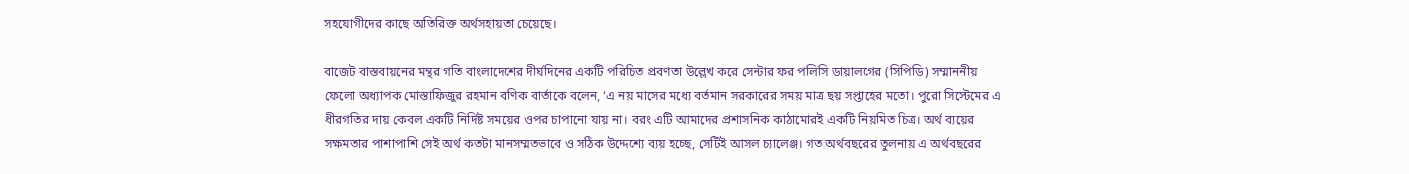সহযোগীদের কাছে অতিরিক্ত অর্থসহায়তা চেয়েছে।

বাজেট বাস্তবায়নের মন্থর গতি বাংলাদেশের দীর্ঘদিনের একটি পরিচিত প্রবণতা উল্লেখ করে সেন্টার ফর পলিসি ডায়ালগের (সিপিডি) সম্মাননীয় ফেলো অধ্যাপক মোস্তাফিজুর রহমান বণিক বার্তাকে বলেন, ‘এ নয় মাসের মধ্যে বর্তমান সরকারের সময় মাত্র ছয় সপ্তাহের মতো। পুরো সিস্টেমের এ ধীরগতির দায় কেবল একটি নির্দিষ্ট সময়ের ওপর চাপানো যায় না। বরং এটি আমাদের প্রশাসনিক কাঠামোরই একটি নিয়মিত চিত্র। অর্থ ব্যয়ের সক্ষমতার পাশাপাশি সেই অর্থ কতটা মানসম্মতভাবে ও সঠিক উদ্দেশ্যে ব্যয় হচ্ছে, সেটিই আসল চ্যালেঞ্জ। গত অর্থবছরের তুলনায় এ অর্থবছরের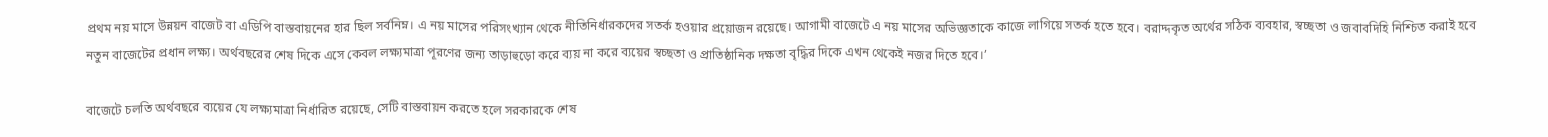প্রথম নয় মাসে উন্নয়ন বাজেট বা এডিপি বাস্তবায়নের হার ছিল সর্বনিম্ন। এ নয় মাসের পরিসংখ্যান থেকে নীতিনির্ধারকদের সতর্ক হওয়ার প্রয়োজন রয়েছে। আগামী বাজেটে এ নয় মাসের অভিজ্ঞতাকে কাজে লাগিয়ে সতর্ক হতে হবে। বরাদ্দকৃত অর্থের সঠিক ব্যবহার, স্বচ্ছতা ও জবাবদিহি নিশ্চিত করাই হবে নতুন বাজেটের প্রধান লক্ষ্য। অর্থবছরের শেষ দিকে এসে কেবল লক্ষ্যমাত্রা পূরণের জন্য তাড়াহুড়ো করে ব্যয় না করে ব্যয়ের স্বচ্ছতা ও প্রাতিষ্ঠানিক দক্ষতা বৃদ্ধির দিকে এখন থেকেই নজর দিতে হবে।’

বাজেটে চলতি অর্থবছরে ব্যয়ের যে লক্ষ্যমাত্রা নির্ধারিত রয়েছে, সেটি বাস্তবায়ন করতে হলে সরকারকে শেষ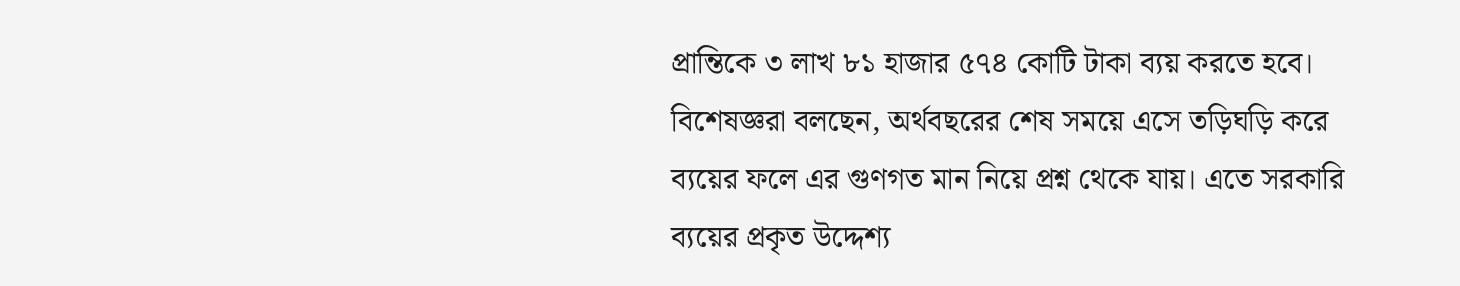প্রান্তিকে ৩ লাখ ৮১ হাজার ৫৭৪ কোটি টাকা ব্যয় করতে হবে। বিশেষজ্ঞরা বলছেন, অর্থবছরের শেষ সময়ে এসে তড়িঘড়ি করে ব্যয়ের ফলে এর গুণগত মান নিয়ে প্রশ্ন থেকে যায়। এতে সরকারি ব্যয়ের প্রকৃত উদ্দেশ্য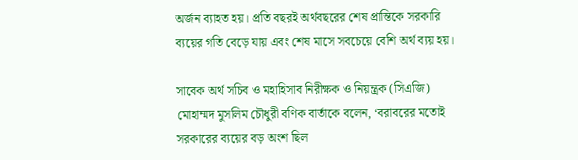অর্জন ব্যাহত হয়। প্রতি বছরই অর্থবছরের শেষ প্রান্তিকে সরকারি ব্যয়ের গতি বেড়ে যায় এবং শেষ মাসে সবচেয়ে বেশি অর্থ ব্যয় হয়।

সাবেক অর্থ সচিব ও মহাহিসাব নিরীক্ষক ও নিয়ন্ত্রক (সিএজি) মোহাম্মদ মুসলিম চৌধুরী বণিক বার্তাকে বলেন, ‘বরাবরের মতোই সরকারের ব্যয়ের বড় অংশ ছিল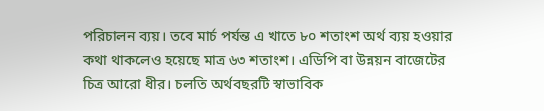পরিচালন ব্যয়। তবে মার্চ পর্যন্ত এ খাতে ৮০ শতাংশ অর্থ ব্যয় হওয়ার কথা থাকলেও হয়েছে মাত্র ৬৩ শতাংশ। এডিপি বা উন্নয়ন বাজেটের চিত্র আরো ধীর। চলতি অর্থবছরটি স্বাভাবিক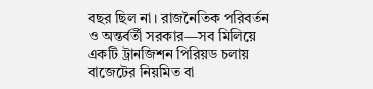বছর ছিল না। রাজনৈতিক পরিবর্তন ও অন্তর্বর্তী সরকার—সব মিলিয়ে একটি ট্রানজিশন পিরিয়ড চলায় বাজেটের নিয়মিত বা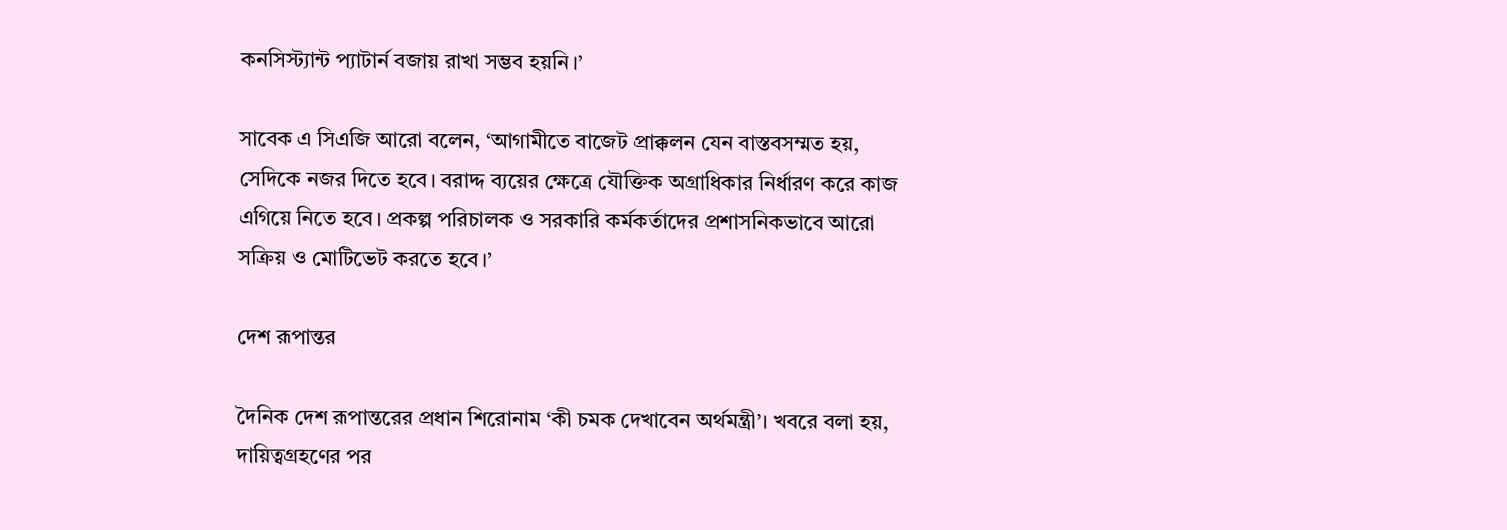কনসিস্ট্যান্ট প্যাটার্ন বজায় রাখা সম্ভব হয়নি।’

সাবেক এ সিএজি আরো বলেন, ‘আগামীতে বাজেট প্রাক্কলন যেন বাস্তবসম্মত হয়, সেদিকে নজর দিতে হবে। বরাদ্দ ব্যয়ের ক্ষেত্রে যৌক্তিক অগ্রাধিকার নির্ধারণ করে কাজ এগিয়ে নিতে হবে। প্রকল্প পরিচালক ও সরকারি কর্মকর্তাদের প্রশাসনিকভাবে আরো সক্রিয় ও মোটিভেট করতে হবে।’

দেশ রূপান্তর

দৈনিক দেশ রূপান্তরের প্রধান শিরোনাম ‘কী চমক দেখাবেন অর্থমন্ত্রী’। খবরে বলা হয়, দায়িত্বগ্রহণের পর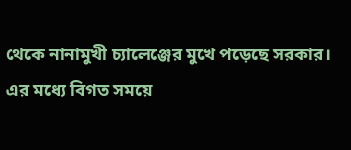থেকে নানামুখী চ্যালেঞ্জের মুখে পড়েছে সরকার। এর মধ্যে বিগত সময়ে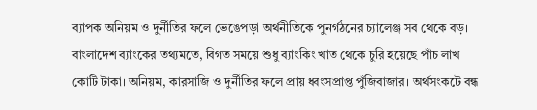ব্যাপক অনিয়ম ও দুর্নীতির ফলে ভেঙেপড়া অর্থনীতিকে পুনর্গঠনের চ্যালেঞ্জ সব থেকে বড়। বাংলাদেশ ব্যাংকের তথ্যমতে, বিগত সময়ে শুধু ব্যাংকিং খাত থেকে চুরি হয়েছে পাঁচ লাখ কোটি টাকা। অনিয়ম, কারসাজি ও দুর্নীতির ফলে প্রায় ধ্বংসপ্রাপ্ত পুঁজিবাজার। অর্থসংকটে বন্ধ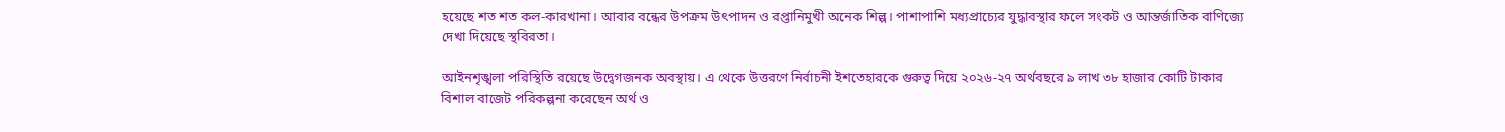হয়েছে শত শত কল-কারখানা। আবার বন্ধের উপক্রম উৎপাদন ও রপ্তানিমুখী অনেক শিল্প। পাশাপাশি মধ্যপ্রাচ্যের যুদ্ধাবস্থার ফলে সংকট ও আন্তর্জাতিক বাণিজ্যে দেখা দিয়েছে স্থবিরতা।

আইনশৃঙ্খলা পরিস্থিতি রয়েছে উদ্বেগজনক অবস্থায়। এ থেকে উত্তরণে নির্বাচনী ইশতেহারকে গুরুত্ব দিয়ে ২০২৬-২৭ অর্থবছরে ৯ লাখ ৩৮ হাজার কোটি টাকার বিশাল বাজেট পরিকল্পনা করেছেন অর্থ ও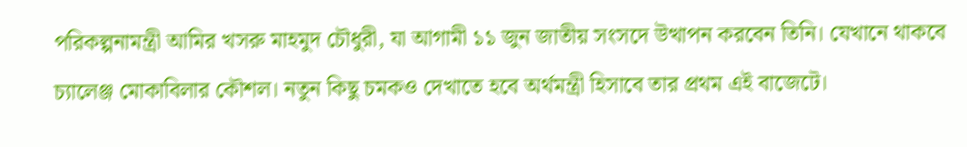পরিকল্পনামন্ত্রী আমির খসরু মাহমুদ চৌধুরী, যা আগামী ১১ জুন জাতীয় সংসদে উত্থাপন করবেন তিনি। যেখানে থাকবে চ্যালেঞ্জ মোকাবিলার কৌশল। নতুন কিছু চমকও দেখাতে হবে অর্থমন্ত্রী হিসাবে তার প্রথম এই বাজেটে।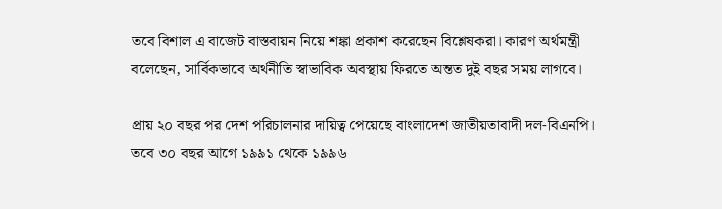তবে বিশাল এ বাজেট বাস্তবায়ন নিয়ে শঙ্কা প্রকাশ করেছেন বিশ্লেষকরা। কারণ অর্থমন্ত্রী বলেছেন, সার্বিকভাবে অর্থনীতি স্বাভাবিক অবস্থায় ফিরতে অন্তত দুই বছর সময় লাগবে।

প্রায় ২০ বছর পর দেশ পরিচালনার দায়িত্ব পেয়েছে বাংলাদেশ জাতীয়তাবাদী দল-বিএনপি। তবে ৩০ বছর আগে ১৯৯১ থেকে ১৯৯৬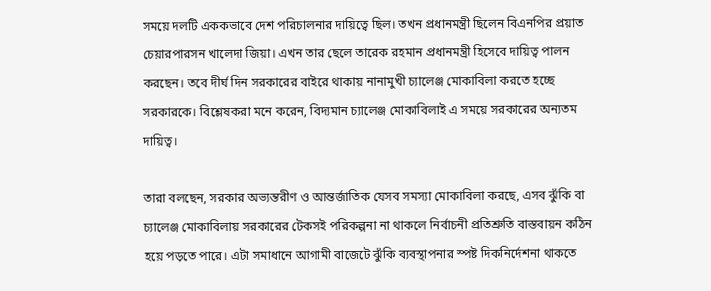সময়ে দলটি এককভাবে দেশ পরিচালনার দায়িত্বে ছিল। তখন প্রধানমন্ত্রী ছিলেন বিএনপির প্রয়াত চেয়ারপারসন খালেদা জিয়া। এখন তার ছেলে তারেক রহমান প্রধানমন্ত্রী হিসেবে দায়িত্ব পালন করছেন। তবে দীর্ঘ দিন সরকারের বাইরে থাকায় নানামুখী চ্যালেঞ্জ মোকাবিলা করতে হচ্ছে সরকারকে। বিশ্লেষকরা মনে করেন, বিদ্যমান চ্যালেঞ্জ মোকাবিলাই এ সময়ে সরকারের অন্যতম দায়িত্ব।

তারা বলছেন, সরকার অভ্যন্তরীণ ও আন্তর্জাতিক যেসব সমস্যা মোকাবিলা করছে, এসব ঝুঁকি বা চ্যালেঞ্জ মোকাবিলায় সরকারের টেকসই পরিকল্পনা না থাকলে নির্বাচনী প্রতিশ্রুতি বাস্তবায়ন কঠিন হয়ে পড়তে পারে। এটা সমাধানে আগামী বাজেটে ঝুঁকি ব্যবস্থাপনার স্পষ্ট দিকনির্দেশনা থাকতে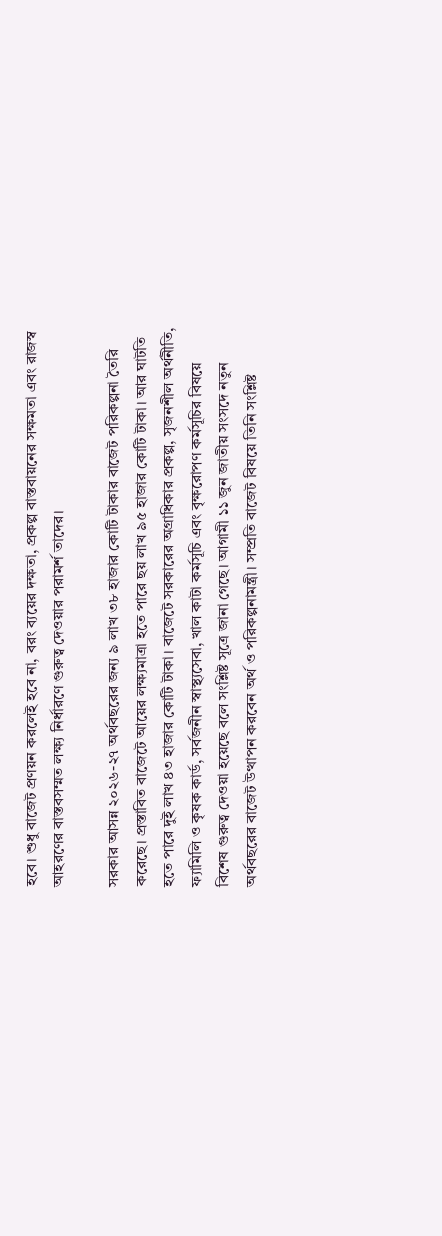হবে। শুধু বাজেট প্রণয়ন করলেই হবে না, বরং ব্যয়ের দক্ষতা, প্রকল্প বাস্তবায়নের সক্ষমতা এবং রাজস্ব আহরণের বাস্তবসম্মত লক্ষ্য নির্ধারণে গুরুত্ব দেওয়ার পরামর্শ তাদের।

সরকার আসন্ন ২০২৬-২৭ অর্থবছরের জন্য ৯ লাখ ৩৮ হাজার কোটি টাকার বাজেট পরিকল্পনা তৈরি করেছে। প্রস্তাবিত বাজেটে আয়ের লক্ষ্যমাত্রা হতে পারে ছয় লাখ ৯৫ হাজার কোটি টাকা। আর ঘাটতি হতে পারে দুই লাখ ৪৩ হাজার কোটি টাকা। বাজেটে সরকারের অগ্রাধিকার প্রকল্প, সৃজনশীল অর্থনীতি, ফ্যামিলি ও কৃষক কার্ড, সর্বজনীন স্বাস্থ্যসেবা, খাল কাটা কর্মসূচি এবং বৃক্ষরোপণ কর্মসূচির বিষয়ে বিশেষ গুরুত্ব দেওয়া হয়েছে বলে সংশ্লিষ্ট সূত্রে জানা গেছে। আগামী ১১ জুন জাতীয় সংসদে নতুন অর্থবছরের বাজেট উত্থাপন করবেন অর্থ ও পরিকল্পনামন্ত্রী। সম্প্রতি বাজেট বিষয়ে তিনি সংশ্লিষ্ট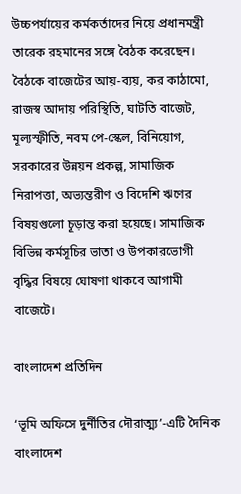উচ্চপর্যায়ের কর্মকর্তাদের নিয়ে প্রধানমন্ত্রী তারেক রহমানের সঙ্গে বৈঠক করেছেন। বৈঠকে বাজেটের আয়-ব্যয়, কর কাঠামো, রাজস্ব আদায় পরিস্থিতি, ঘাটতি বাজেট, মূল্যস্ফীতি, নবম পে-স্কেল, বিনিয়োগ, সরকারের উন্নয়ন প্রকল্প, সামাজিক নিরাপত্তা, অভ্যন্তরীণ ও বিদেশি ঋণের বিষয়গুলো চূড়ান্ত করা হয়েছে। সামাজিক বিভিন্ন কর্মসূচির ভাতা ও উপকারভোগী বৃদ্ধির বিষয়ে ঘোষণা থাকবে আগামী বাজেটে।

বাংলাদেশ প্রতিদিন

‘ভূমি অফিসে দুর্নীতির দৌরাত্ম্য’-এটি দৈনিক বাংলাদেশ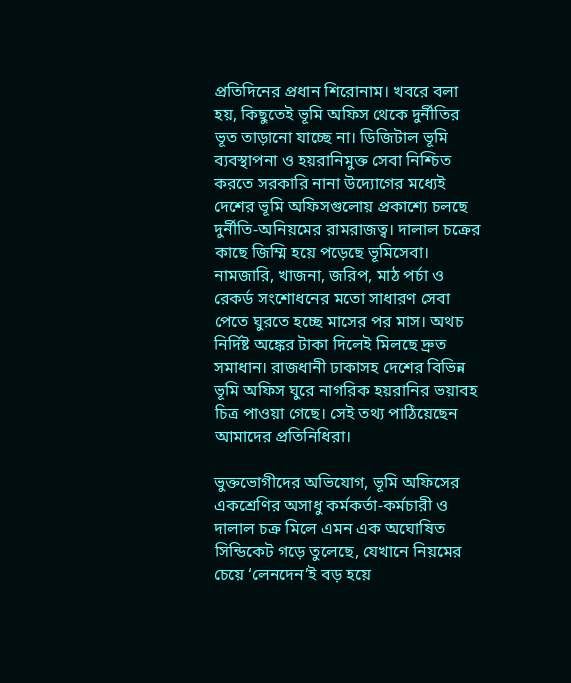প্রতিদিনের প্রধান শিরোনাম। খবরে বলা হয়, কিছুতেই ভূমি অফিস থেকে দুর্নীতির ভূত তাড়ানো যাচ্ছে না। ডিজিটাল ভূমি ব্যবস্থাপনা ও হয়রানিমুক্ত সেবা নিশ্চিত করতে সরকারি নানা উদ্যোগের মধ্যেই দেশের ভূমি অফিসগুলোয় প্রকাশ্যে চলছে দুর্নীতি-অনিয়মের রামরাজত্ব। দালাল চক্রের কাছে জিম্মি হয়ে পড়েছে ভূমিসেবা। নামজারি, খাজনা, জরিপ, মাঠ পর্চা ও রেকর্ড সংশোধনের মতো সাধারণ সেবা পেতে ঘুরতে হচ্ছে মাসের পর মাস। অথচ নির্দিষ্ট অঙ্কের টাকা দিলেই মিলছে দ্রুত সমাধান। রাজধানী ঢাকাসহ দেশের বিভিন্ন ভূমি অফিস ঘুরে নাগরিক হয়রানির ভয়াবহ চিত্র পাওয়া গেছে। সেই তথ্য পাঠিয়েছেন আমাদের প্রতিনিধিরা।

ভুক্তভোগীদের অভিযোগ, ভূমি অফিসের একশ্রেণির অসাধু কর্মকর্তা-কর্মচারী ও দালাল চক্র মিলে এমন এক অঘোষিত সিন্ডিকেট গড়ে তুলেছে, যেখানে নিয়মের চেয়ে ‘লেনদেন’ই বড় হয়ে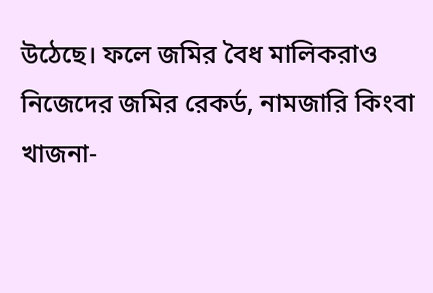উঠেছে। ফলে জমির বৈধ মালিকরাও নিজেদের জমির রেকর্ড, নামজারি কিংবা খাজনা-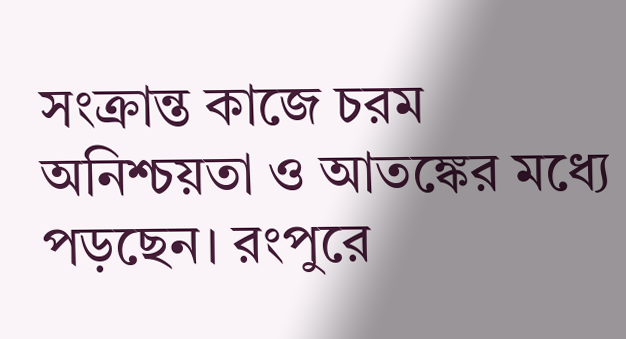সংক্রান্ত কাজে চরম অনিশ্চয়তা ও আতঙ্কের মধ্যে পড়ছেন। রংপুরে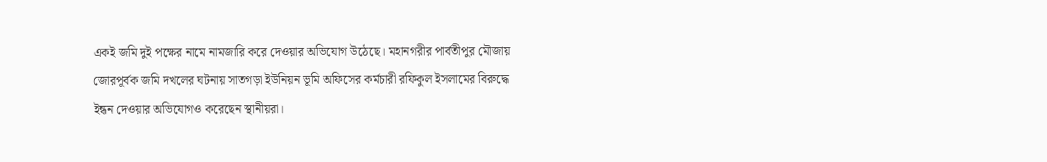একই জমি দুই পক্ষের নামে নামজারি করে দেওয়ার অভিযোগ উঠেছে। মহানগরীর পার্বতীপুর মৌজায় জোরপূর্বক জমি দখলের ঘটনায় সাতগড়া ইউনিয়ন ভূমি অফিসের কর্মচারী রফিকুল ইসলামের বিরুদ্ধে ইন্ধন দেওয়ার অভিযোগও করেছেন স্থানীয়রা।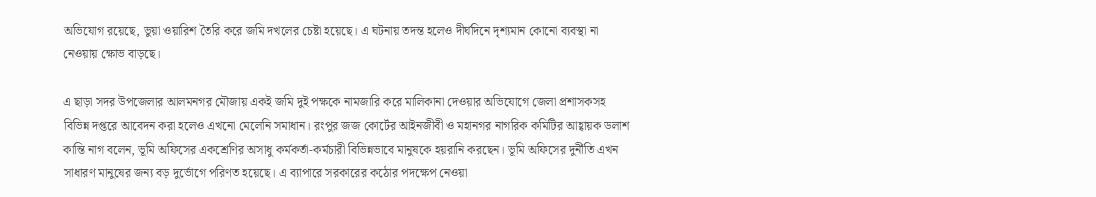অভিযোগ রয়েছে, ভুয়া ওয়ারিশ তৈরি করে জমি দখলের চেষ্টা হয়েছে। এ ঘটনায় তদন্ত হলেও দীর্ঘদিনে দৃশ্যমান কোনো ব্যবস্থা না নেওয়ায় ক্ষোভ বাড়ছে।

এ ছাড়া সদর উপজেলার আলমনগর মৌজায় একই জমি দুই পক্ষকে নামজারি করে মালিকানা দেওয়ার অভিযোগে জেলা প্রশাসকসহ বিভিন্ন দপ্তরে আবেদন করা হলেও এখনো মেলেনি সমাধান। রংপুর জজ কোর্টের আইনজীবী ও মহানগর নাগরিক কমিটির আহ্বায়ক ডলাশ কান্তি নাগ বলেন, ভূমি অফিসের একশ্রেণির অসাধু কর্মকর্তা-কর্মচারী বিভিন্নভাবে মানুষকে হয়রানি করছেন। ভূমি অফিসের দুর্নীতি এখন সাধারণ মানুষের জন্য বড় দুর্ভোগে পরিণত হয়েছে। এ ব্যাপারে সরকারের কঠোর পদক্ষেপ নেওয়া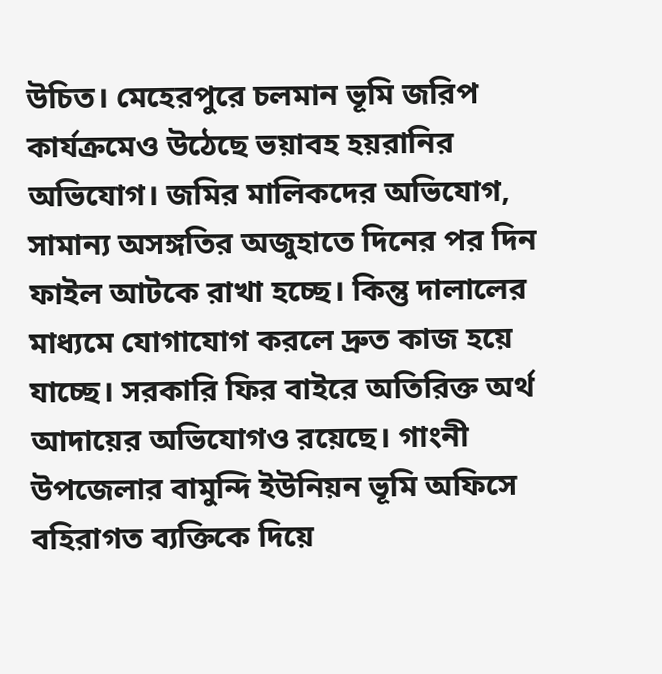উচিত। মেহেরপুরে চলমান ভূমি জরিপ কার্যক্রমেও উঠেছে ভয়াবহ হয়রানির অভিযোগ। জমির মালিকদের অভিযোগ, সামান্য অসঙ্গতির অজুহাতে দিনের পর দিন ফাইল আটকে রাখা হচ্ছে। কিন্তু দালালের মাধ্যমে যোগাযোগ করলে দ্রুত কাজ হয়ে যাচ্ছে। সরকারি ফির বাইরে অতিরিক্ত অর্থ আদায়ের অভিযোগও রয়েছে। গাংনী উপজেলার বামুন্দি ইউনিয়ন ভূমি অফিসে বহিরাগত ব্যক্তিকে দিয়ে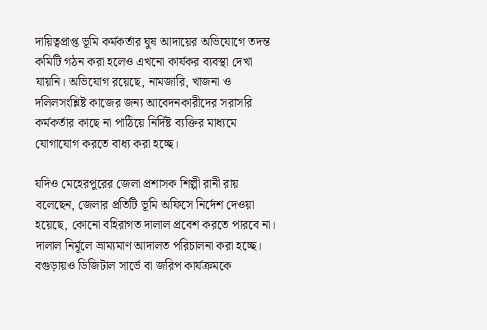দায়িত্বপ্রাপ্ত ভূমি কর্মকর্তার ঘুষ আদায়ের অভিযোগে তদন্ত কমিটি গঠন করা হলেও এখনো কার্যকর ব্যবস্থা দেখা যায়নি। অভিযোগ রয়েছে, নামজারি, খাজনা ও দলিলসংশ্লিষ্ট কাজের জন্য আবেদনকারীদের সরাসরি কর্মকর্তার কাছে না পাঠিয়ে নির্দিষ্ট ব্যক্তির মাধ্যমে যোগাযোগ করতে বাধ্য করা হচ্ছে।

যদিও মেহেরপুরের জেলা প্রশাসক শিল্পী রানী রায় বলেছেন, জেলার প্রতিটি ভূমি অফিসে নির্দেশ দেওয়া হয়েছে, কোনো বহিরাগত দালাল প্রবেশ করতে পারবে না। দালাল নির্মূলে ভ্রাম্যমাণ আদালত পরিচালনা করা হচ্ছে। বগুড়ায়ও ডিজিটাল সার্ভে বা জরিপ কার্যক্রমকে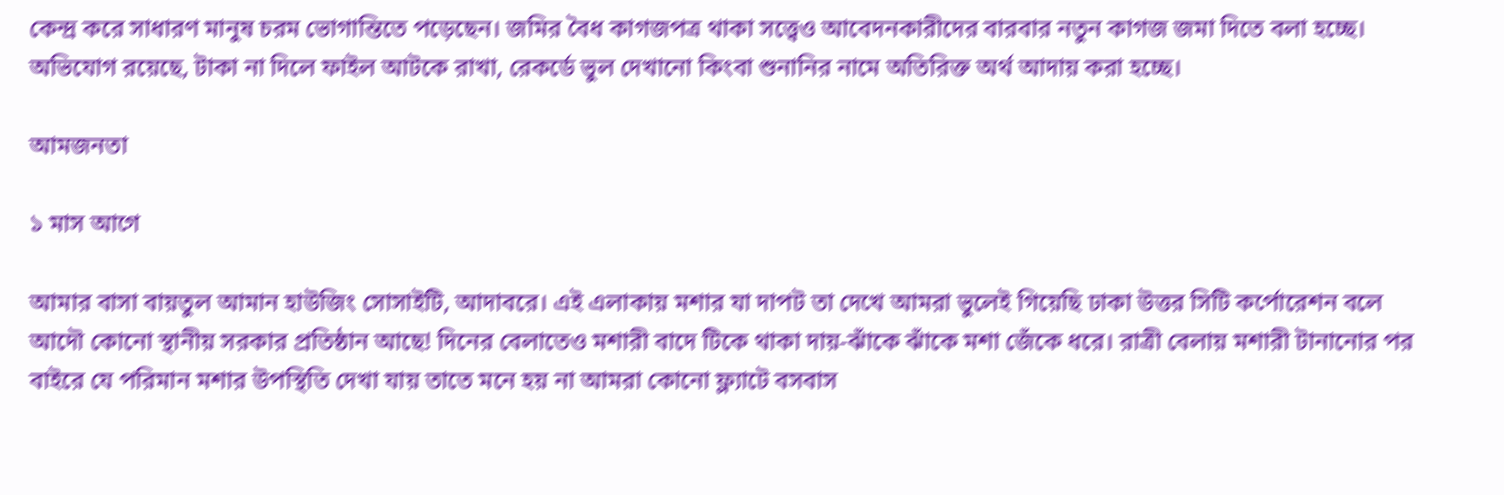কেন্দ্র করে সাধারণ মানুষ চরম ভোগান্তিতে পড়েছেন। জমির বৈধ কাগজপত্র থাকা সত্ত্বেও আবেদনকারীদের বারবার নতুন কাগজ জমা দিতে বলা হচ্ছে। অভিযোগ রয়েছে, টাকা না দিলে ফাইল আটকে রাখা, রেকর্ডে ভুল দেখানো কিংবা শুনানির নামে অতিরিক্ত অর্থ আদায় করা হচ্ছে।

আমজনতা

১ মাস আগে

আমার বাসা বায়তুল আমান হাউজিং সোসাইটি, আদাবরে। এই এলাকায় মশার যা দাপট তা দেখে আমরা ভুলেই গিয়েছি ঢাকা উত্তর সিটি কর্পোরেশন বলে আদৌ কোনো স্থানীয় সরকার প্রতিষ্ঠান আছে! দিনের বেলাতেও মশারী বাদে টিকে থাকা দায়-ঝাঁকে ঝাঁকে মশা জেঁকে ধরে। রাত্রী বেলায় মশারী টানানোর পর বাইরে যে পরিমান মশার উপস্থিতি দেখা যায় তাতে মনে হয় না আমরা কোনো ফ্ল্যাটে বসবাস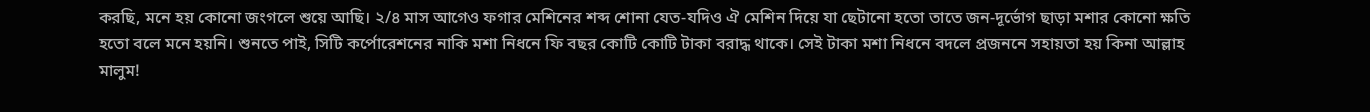করছি, মনে হয় কোনো জংগলে শুয়ে আছি। ২/৪ মাস আগেও ফগার মেশিনের শব্দ শোনা যেত-যদিও ঐ মেশিন দিয়ে যা ছেটানো হতো তাতে জন-দূর্ভোগ ছাড়া মশার কোনো ক্ষতি হতো বলে মনে হয়নি। শুনতে পাই, সিটি কর্পোরেশনের নাকি মশা নিধনে ফি বছর কোটি কোটি টাকা বরাদ্ধ থাকে। সেই টাকা মশা নিধনে বদলে প্রজননে সহায়তা হয় কিনা আল্লাহ মালুম!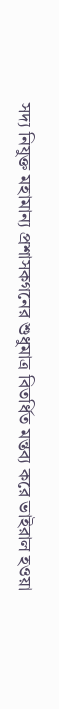সদ্য নিযুক্ত মহামান্য প্রশাসকগনের শুধুমাত্র বিতর্ধিত মন্তব্য করে ভাইরাল হওয়া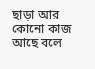ছাড়া আর কোনো কাজ আছে বলে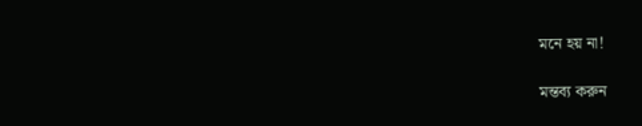মনে হয় না!

মন্তব্য করুন